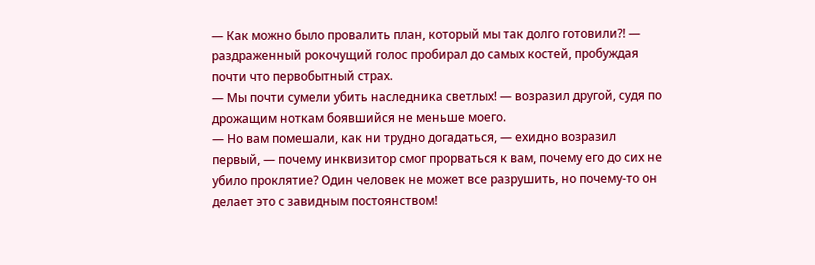— Как можно было провалить план, который мы так долго готовили?! — раздраженный рокочущий голос пробирал до самых костей, пробуждая почти что первобытный страх.
— Мы почти сумели убить наследника светлых! — возразил другой, судя по дрожащим ноткам боявшийся не меньше моего.
— Но вам помешали, как ни трудно догадаться, — ехидно возразил первый, — почему инквизитор смог прорваться к вам, почему его до сих не убило проклятие? Один человек не может все разрушить, но почему-то он делает это с завидным постоянством!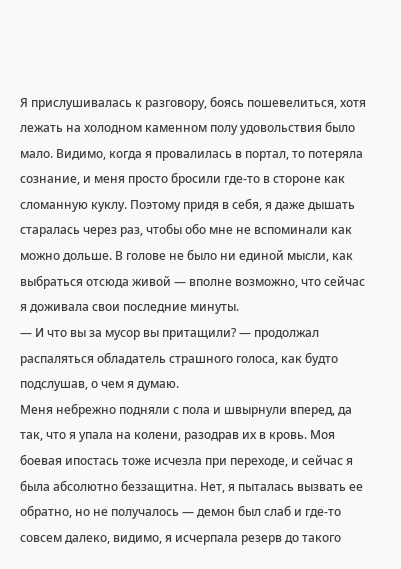Я прислушивалась к разговору, боясь пошевелиться, хотя лежать на холодном каменном полу удовольствия было мало. Видимо, когда я провалилась в портал, то потеряла сознание, и меня просто бросили где-то в стороне как сломанную куклу. Поэтому придя в себя, я даже дышать старалась через раз, чтобы обо мне не вспоминали как можно дольше. В голове не было ни единой мысли, как выбраться отсюда живой — вполне возможно, что сейчас я доживала свои последние минуты.
— И что вы за мусор вы притащили? — продолжал распаляться обладатель страшного голоса, как будто подслушав, о чем я думаю.
Меня небрежно подняли с пола и швырнули вперед, да так, что я упала на колени, разодрав их в кровь. Моя боевая ипостась тоже исчезла при переходе, и сейчас я была абсолютно беззащитна. Нет, я пыталась вызвать ее обратно, но не получалось — демон был слаб и где-то совсем далеко, видимо, я исчерпала резерв до такого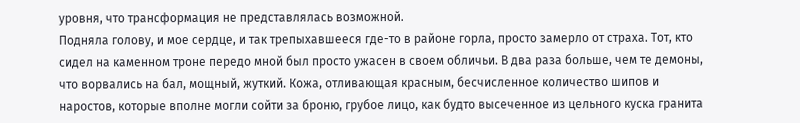уровня, что трансформация не представлялась возможной.
Подняла голову, и мое сердце, и так трепыхавшееся где-то в районе горла, просто замерло от страха. Тот, кто сидел на каменном троне передо мной был просто ужасен в своем обличьи. В два раза больше, чем те демоны, что ворвались на бал, мощный, жуткий. Кожа, отливающая красным, бесчисленное количество шипов и наростов, которые вполне могли сойти за броню, грубое лицо, как будто высеченное из цельного куска гранита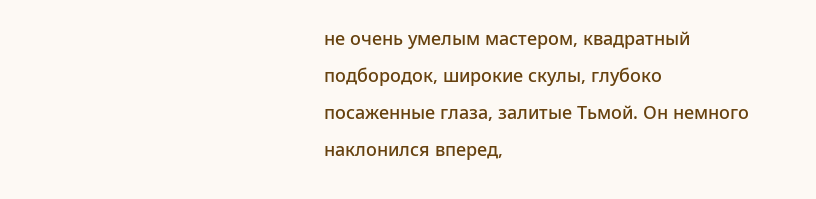не очень умелым мастером, квадратный подбородок, широкие скулы, глубоко посаженные глаза, залитые Тьмой. Он немного наклонился вперед,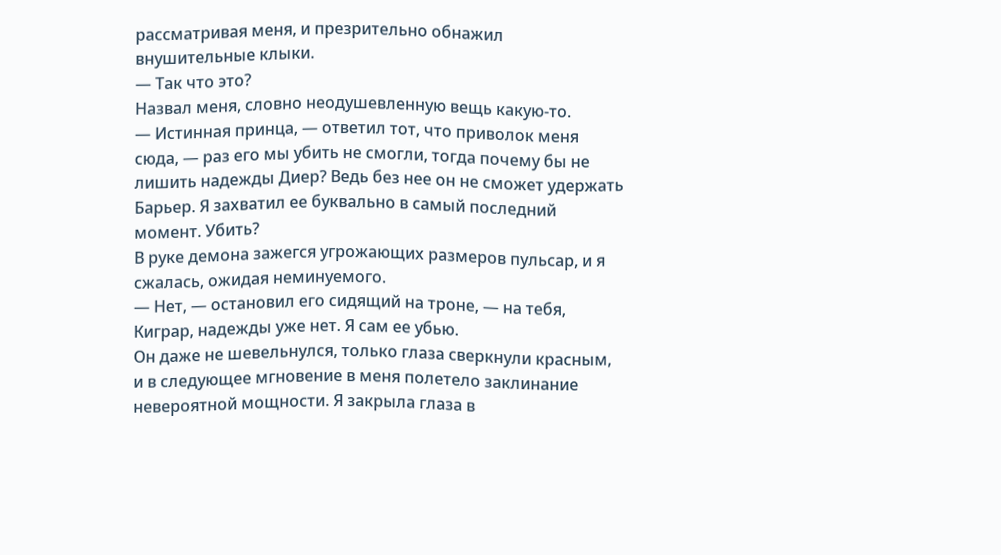рассматривая меня, и презрительно обнажил внушительные клыки.
— Так что это?
Назвал меня, словно неодушевленную вещь какую-то.
— Истинная принца, — ответил тот, что приволок меня сюда, — раз его мы убить не смогли, тогда почему бы не лишить надежды Диер? Ведь без нее он не сможет удержать Барьер. Я захватил ее буквально в самый последний момент. Убить?
В руке демона зажегся угрожающих размеров пульсар, и я сжалась, ожидая неминуемого.
— Нет, — остановил его сидящий на троне, — на тебя, Киграр, надежды уже нет. Я сам ее убью.
Он даже не шевельнулся, только глаза сверкнули красным, и в следующее мгновение в меня полетело заклинание невероятной мощности. Я закрыла глаза в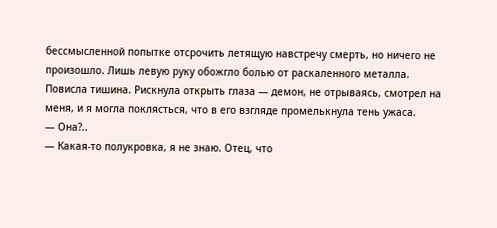бессмысленной попытке отсрочить летящую навстречу смерть, но ничего не произошло. Лишь левую руку обожгло болью от раскаленного металла. Повисла тишина. Рискнула открыть глаза — демон, не отрываясь, смотрел на меня, и я могла поклясться, что в его взгляде промелькнула тень ужаса.
— Она?..
— Какая-то полукровка, я не знаю. Отец, что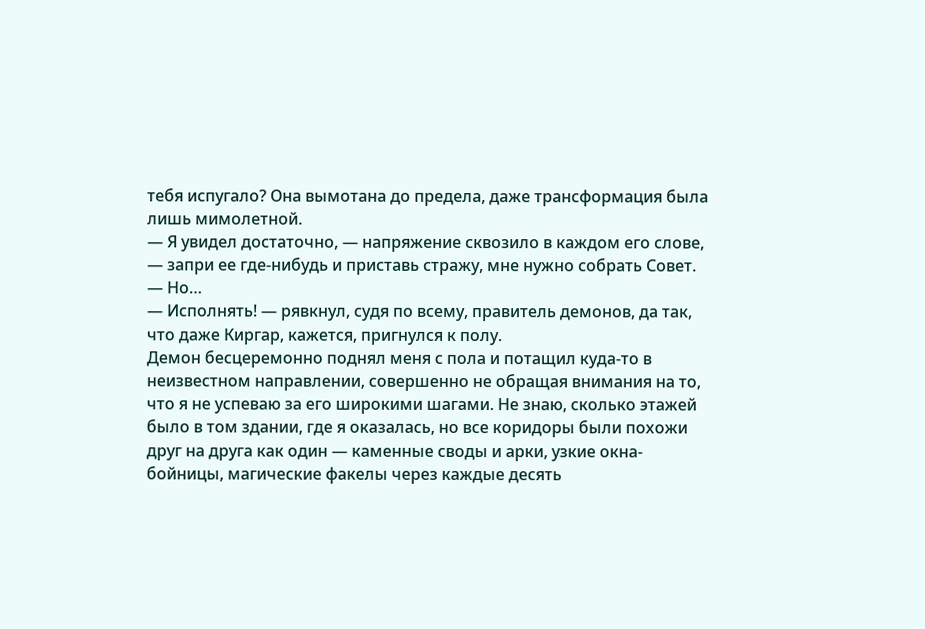тебя испугало? Она вымотана до предела, даже трансформация была лишь мимолетной.
— Я увидел достаточно, — напряжение сквозило в каждом его слове, — запри ее где-нибудь и приставь стражу, мне нужно собрать Совет.
— Но…
— Исполнять! — рявкнул, судя по всему, правитель демонов, да так, что даже Киргар, кажется, пригнулся к полу.
Демон бесцеремонно поднял меня с пола и потащил куда-то в неизвестном направлении, совершенно не обращая внимания на то, что я не успеваю за его широкими шагами. Не знаю, сколько этажей было в том здании, где я оказалась, но все коридоры были похожи друг на друга как один — каменные своды и арки, узкие окна-бойницы, магические факелы через каждые десять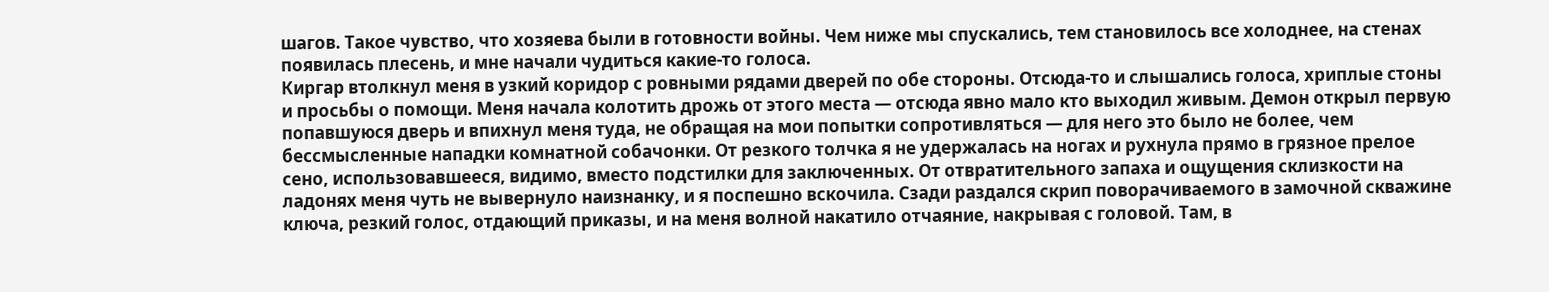шагов. Такое чувство, что хозяева были в готовности войны. Чем ниже мы спускались, тем становилось все холоднее, на стенах появилась плесень, и мне начали чудиться какие-то голоса.
Киргар втолкнул меня в узкий коридор с ровными рядами дверей по обе стороны. Отсюда-то и слышались голоса, хриплые стоны и просьбы о помощи. Меня начала колотить дрожь от этого места — отсюда явно мало кто выходил живым. Демон открыл первую попавшуюся дверь и впихнул меня туда, не обращая на мои попытки сопротивляться — для него это было не более, чем бессмысленные нападки комнатной собачонки. От резкого толчка я не удержалась на ногах и рухнула прямо в грязное прелое сено, использовавшееся, видимо, вместо подстилки для заключенных. От отвратительного запаха и ощущения склизкости на ладонях меня чуть не вывернуло наизнанку, и я поспешно вскочила. Сзади раздался скрип поворачиваемого в замочной скважине ключа, резкий голос, отдающий приказы, и на меня волной накатило отчаяние, накрывая с головой. Там, в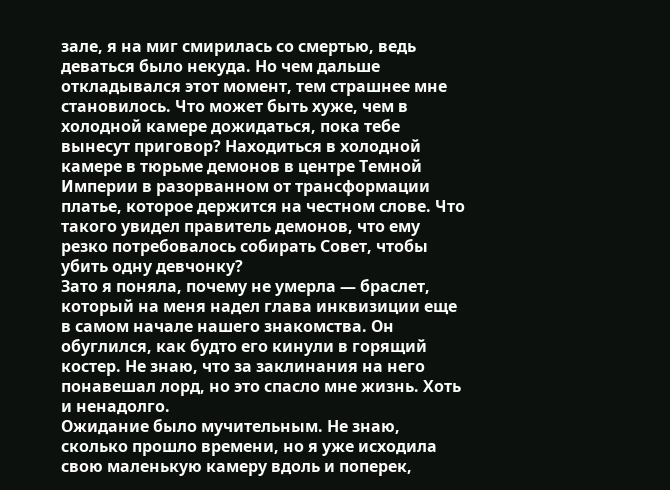зале, я на миг смирилась со смертью, ведь деваться было некуда. Но чем дальше откладывался этот момент, тем страшнее мне становилось. Что может быть хуже, чем в холодной камере дожидаться, пока тебе вынесут приговор? Находиться в холодной камере в тюрьме демонов в центре Темной Империи в разорванном от трансформации платье, которое держится на честном слове. Что такого увидел правитель демонов, что ему резко потребовалось собирать Совет, чтобы убить одну девчонку?
Зато я поняла, почему не умерла — браслет, который на меня надел глава инквизиции еще в самом начале нашего знакомства. Он обуглился, как будто его кинули в горящий костер. Не знаю, что за заклинания на него понавешал лорд, но это спасло мне жизнь. Хоть и ненадолго.
Ожидание было мучительным. Не знаю, сколько прошло времени, но я уже исходила свою маленькую камеру вдоль и поперек,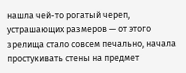нашла чей-то рогатый череп, устрашающих размеров — от этого зрелища стало совсем печально, начала простукивать стены на предмет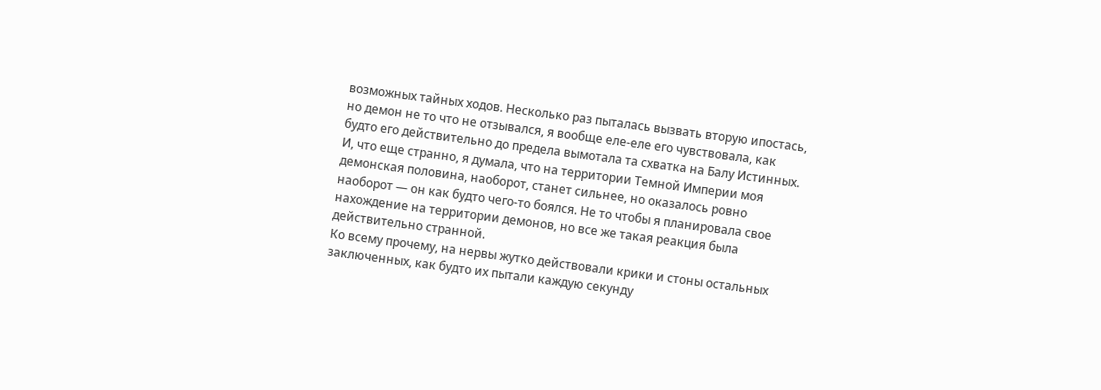возможных тайных ходов. Несколько раз пыталась вызвать вторую ипостась, но демон не то что не отзывался, я вообще еле-еле его чувствовала, как будто его действительно до предела вымотала та схватка на Балу Истинных. И, что еще странно, я думала, что на территории Темной Империи моя демонская половина, наоборот, станет сильнее, но оказалось ровно наоборот — он как будто чего-то боялся. Не то чтобы я планировала свое нахождение на территории демонов, но все же такая реакция была действительно странной.
Ко всему прочему, на нервы жутко действовали крики и стоны остальных заключенных, как будто их пытали каждую секунду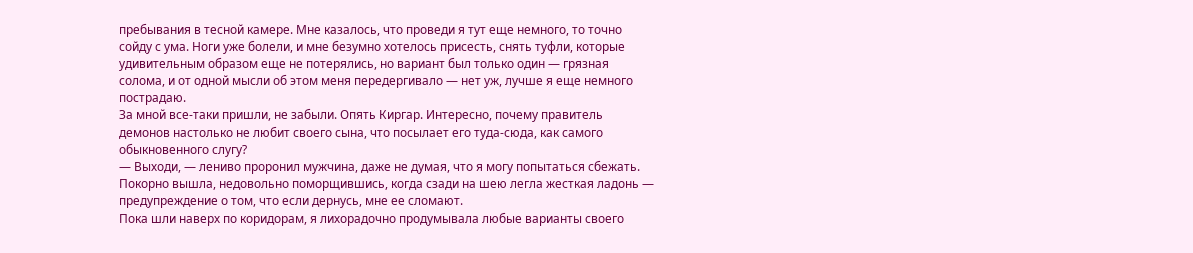пребывания в тесной камере. Мне казалось, что проведи я тут еще немного, то точно сойду с ума. Ноги уже болели, и мне безумно хотелось присесть, снять туфли, которые удивительным образом еще не потерялись, но вариант был только один — грязная солома, и от одной мысли об этом меня передергивало — нет уж, лучше я еще немного пострадаю.
За мной все-таки пришли, не забыли. Опять Киргар. Интересно, почему правитель демонов настолько не любит своего сына, что посылает его туда-сюда, как самого обыкновенного слугу?
— Выходи, — лениво проронил мужчина, даже не думая, что я могу попытаться сбежать.
Покорно вышла, недовольно поморщившись, когда сзади на шею легла жесткая ладонь — предупреждение о том, что если дернусь, мне ее сломают.
Пока шли наверх по коридорам, я лихорадочно продумывала любые варианты своего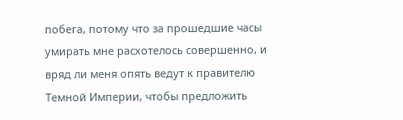побега, потому что за прошедшие часы умирать мне расхотелось совершенно, и вряд ли меня опять ведут к правителю Темной Империи, чтобы предложить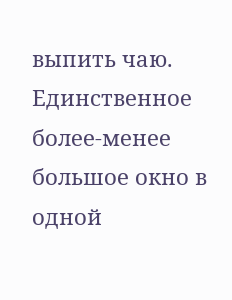выпить чаю.
Единственное более-менее большое окно в одной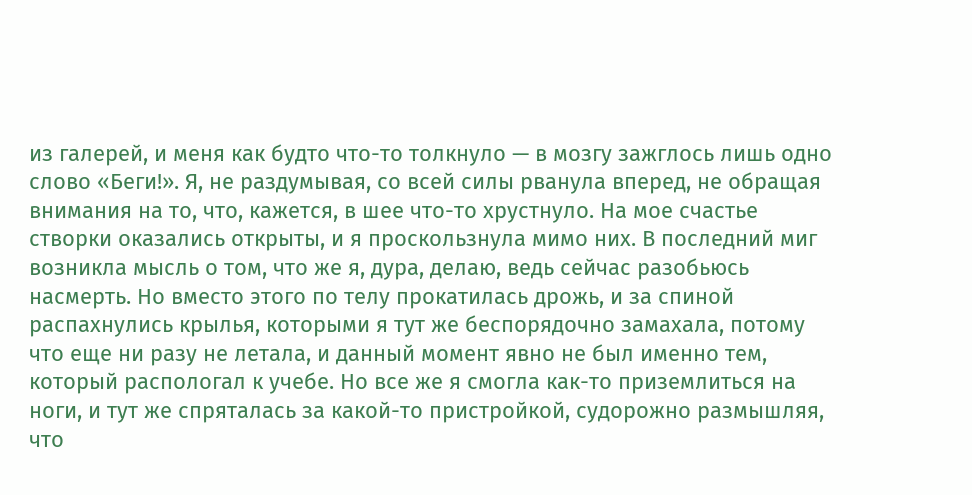из галерей, и меня как будто что-то толкнуло — в мозгу зажглось лишь одно слово «Беги!». Я, не раздумывая, со всей силы рванула вперед, не обращая внимания на то, что, кажется, в шее что-то хрустнуло. На мое счастье створки оказались открыты, и я проскользнула мимо них. В последний миг возникла мысль о том, что же я, дура, делаю, ведь сейчас разобьюсь насмерть. Но вместо этого по телу прокатилась дрожь, и за спиной распахнулись крылья, которыми я тут же беспорядочно замахала, потому что еще ни разу не летала, и данный момент явно не был именно тем, который распологал к учебе. Но все же я смогла как-то приземлиться на ноги, и тут же спряталась за какой-то пристройкой, судорожно размышляя, что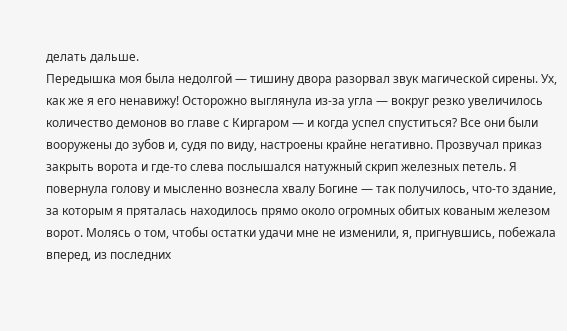делать дальше.
Передышка моя была недолгой — тишину двора разорвал звук магической сирены. Ух, как же я его ненавижу! Осторожно выглянула из-за угла — вокруг резко увеличилось количество демонов во главе с Киргаром — и когда успел спуститься? Все они были вооружены до зубов и, судя по виду, настроены крайне негативно. Прозвучал приказ закрыть ворота и где-то слева послышался натужный скрип железных петель. Я повернула голову и мысленно вознесла хвалу Богине — так получилось, что-то здание, за которым я пряталась находилось прямо около огромных обитых кованым железом ворот. Молясь о том, чтобы остатки удачи мне не изменили, я, пригнувшись, побежала вперед, из последних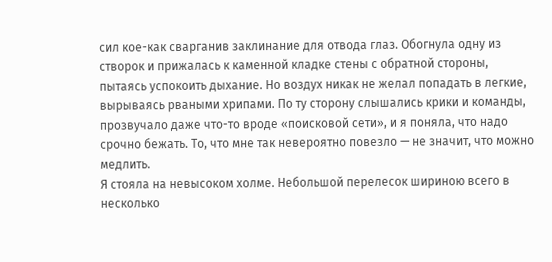сил кое-как сварганив заклинание для отвода глаз. Обогнула одну из створок и прижалась к каменной кладке стены с обратной стороны, пытаясь успокоить дыхание. Но воздух никак не желал попадать в легкие, вырываясь рваными хрипами. По ту сторону слышались крики и команды, прозвучало даже что-то вроде «поисковой сети», и я поняла, что надо срочно бежать. То, что мне так невероятно повезло — не значит, что можно медлить.
Я стояла на невысоком холме. Небольшой перелесок шириною всего в несколько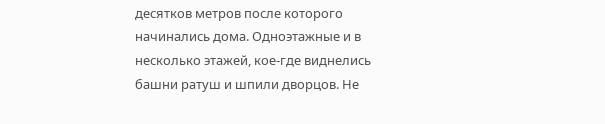десятков метров после которого начинались дома. Одноэтажные и в несколько этажей, кое-где виднелись башни ратуш и шпили дворцов. Не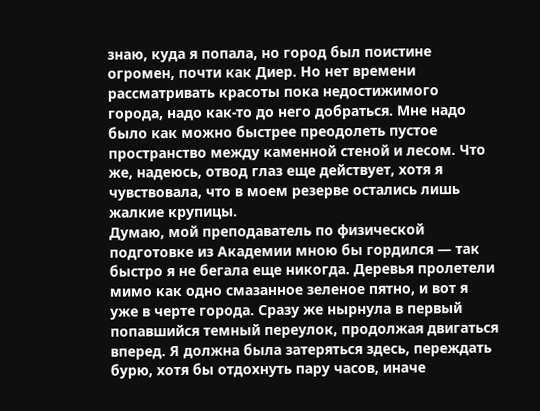знаю, куда я попала, но город был поистине огромен, почти как Диер. Но нет времени рассматривать красоты пока недостижимого города, надо как-то до него добраться. Мне надо было как можно быстрее преодолеть пустое пространство между каменной стеной и лесом. Что же, надеюсь, отвод глаз еще действует, хотя я чувствовала, что в моем резерве остались лишь жалкие крупицы.
Думаю, мой преподаватель по физической подготовке из Академии мною бы гордился — так быстро я не бегала еще никогда. Деревья пролетели мимо как одно смазанное зеленое пятно, и вот я уже в черте города. Сразу же нырнула в первый попавшийся темный переулок, продолжая двигаться вперед. Я должна была затеряться здесь, переждать бурю, хотя бы отдохнуть пару часов, иначе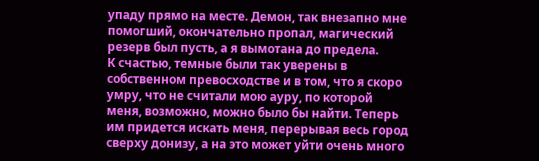упаду прямо на месте. Демон, так внезапно мне помогший, окончательно пропал, магический резерв был пусть, а я вымотана до предела.
К счастью, темные были так уверены в собственном превосходстве и в том, что я скоро умру, что не считали мою ауру, по которой меня, возможно, можно было бы найти. Теперь им придется искать меня, перерывая весь город сверху донизу, а на это может уйти очень много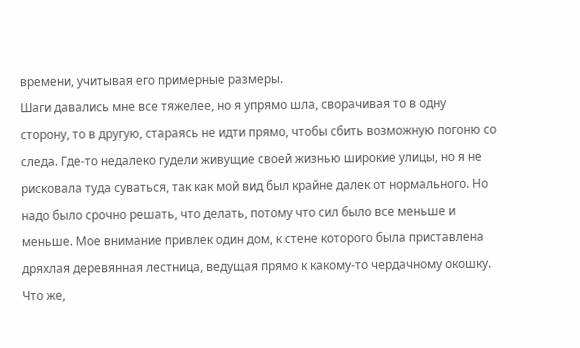времени, учитывая его примерные размеры.
Шаги давались мне все тяжелее, но я упрямо шла, сворачивая то в одну сторону, то в другую, стараясь не идти прямо, чтобы сбить возможную погоню со следа. Где-то недалеко гудели живущие своей жизнью широкие улицы, но я не рисковала туда суваться, так как мой вид был крайне далек от нормального. Но надо было срочно решать, что делать, потому что сил было все меньше и меньше. Мое внимание привлек один дом, к стене которого была приставлена дряхлая деревянная лестница, ведущая прямо к какому-то чердачному окошку. Что же,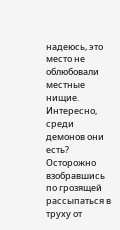надеюсь, это место не облюбовали местные нищие. Интересно, среди демонов они есть?
Осторожно взобравшись по грозящей рассыпаться в труху от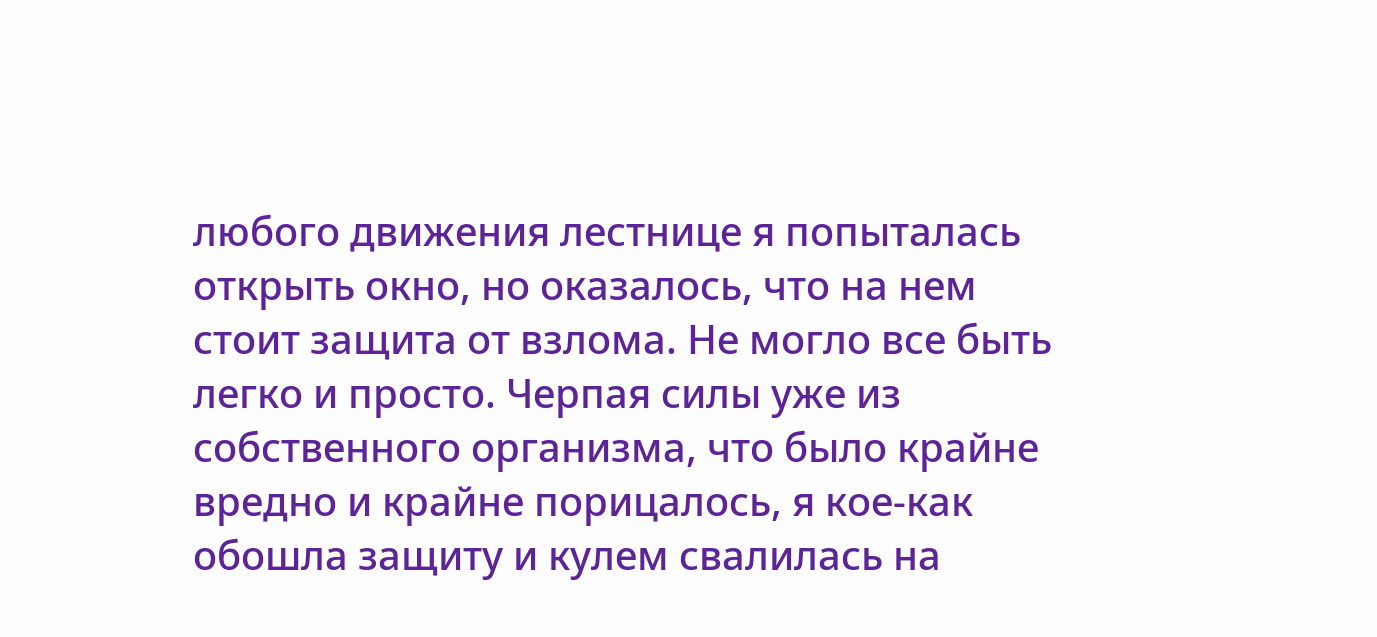любого движения лестнице я попыталась открыть окно, но оказалось, что на нем стоит защита от взлома. Не могло все быть легко и просто. Черпая силы уже из собственного организма, что было крайне вредно и крайне порицалось, я кое-как обошла защиту и кулем свалилась на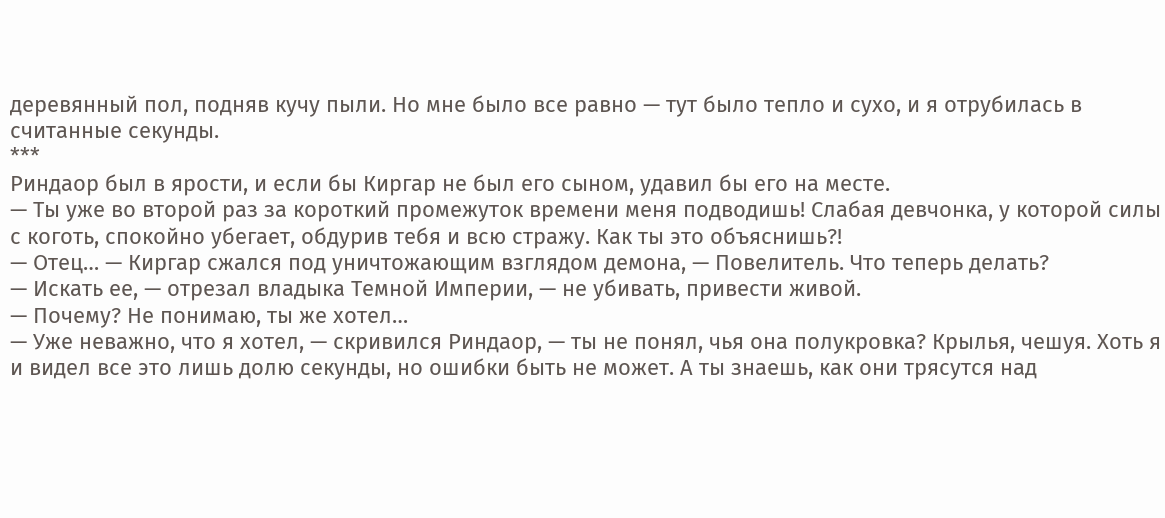деревянный пол, подняв кучу пыли. Но мне было все равно — тут было тепло и сухо, и я отрубилась в считанные секунды.
***
Риндаор был в ярости, и если бы Киргар не был его сыном, удавил бы его на месте.
— Ты уже во второй раз за короткий промежуток времени меня подводишь! Слабая девчонка, у которой силы с коготь, спокойно убегает, обдурив тебя и всю стражу. Как ты это объяснишь?!
— Отец… — Киргар сжался под уничтожающим взглядом демона, — Повелитель. Что теперь делать?
— Искать ее, — отрезал владыка Темной Империи, — не убивать, привести живой.
— Почему? Не понимаю, ты же хотел…
— Уже неважно, что я хотел, — скривился Риндаор, — ты не понял, чья она полукровка? Крылья, чешуя. Хоть я и видел все это лишь долю секунды, но ошибки быть не может. А ты знаешь, как они трясутся над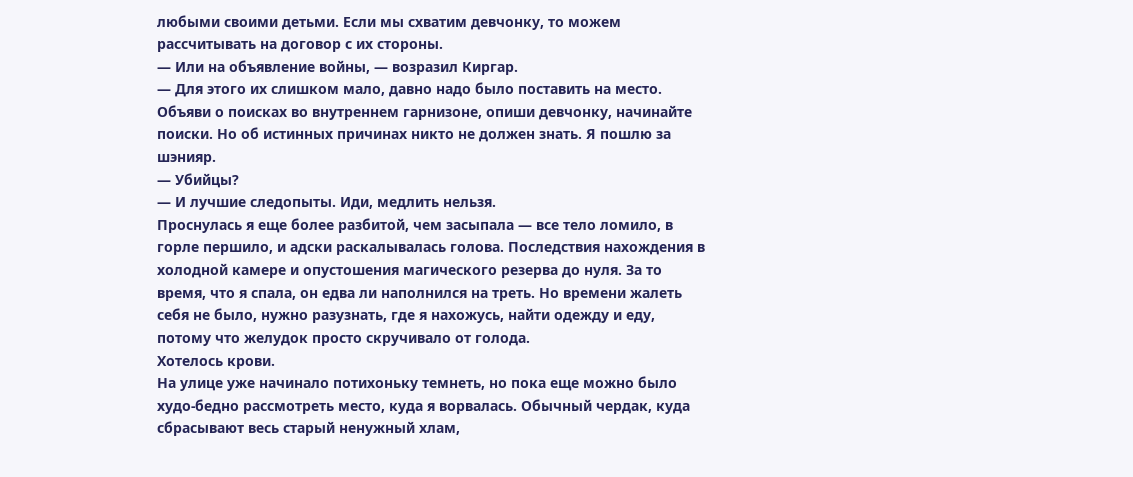любыми своими детьми. Если мы схватим девчонку, то можем рассчитывать на договор с их стороны.
— Или на объявление войны, — возразил Киргар.
— Для этого их слишком мало, давно надо было поставить на место. Объяви о поисках во внутреннем гарнизоне, опиши девчонку, начинайте поиски. Но об истинных причинах никто не должен знать. Я пошлю за шэнияр.
— Убийцы?
— И лучшие следопыты. Иди, медлить нельзя.
Проснулась я еще более разбитой, чем засыпала — все тело ломило, в горле першило, и адски раскалывалась голова. Последствия нахождения в холодной камере и опустошения магического резерва до нуля. За то время, что я спала, он едва ли наполнился на треть. Но времени жалеть себя не было, нужно разузнать, где я нахожусь, найти одежду и еду, потому что желудок просто скручивало от голода.
Хотелось крови.
На улице уже начинало потихоньку темнеть, но пока еще можно было худо-бедно рассмотреть место, куда я ворвалась. Обычный чердак, куда сбрасывают весь старый ненужный хлам,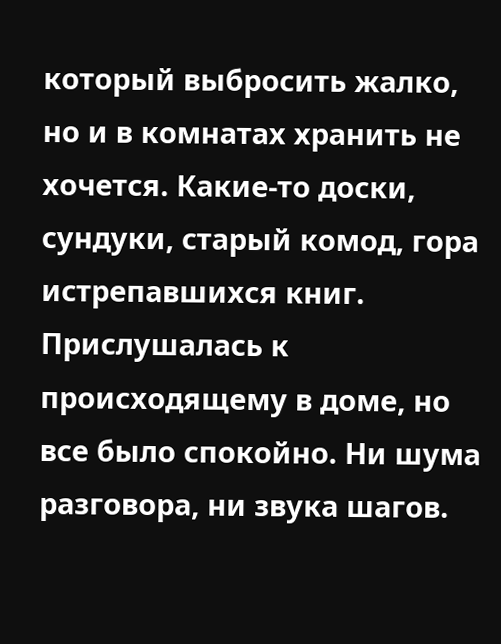который выбросить жалко, но и в комнатах хранить не хочется. Какие-то доски, сундуки, старый комод, гора истрепавшихся книг.
Прислушалась к происходящему в доме, но все было спокойно. Ни шума разговора, ни звука шагов.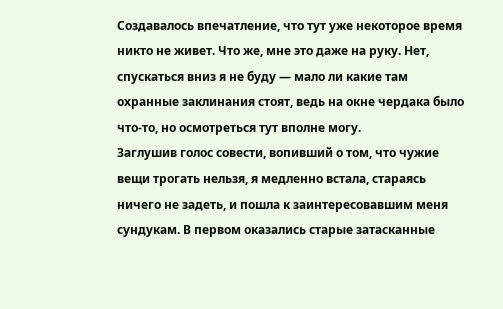Создавалось впечатление, что тут уже некоторое время никто не живет. Что же, мне это даже на руку. Нет, спускаться вниз я не буду — мало ли какие там охранные заклинания стоят, ведь на окне чердака было что-то, но осмотреться тут вполне могу.
Заглушив голос совести, вопивший о том, что чужие вещи трогать нельзя, я медленно встала, стараясь ничего не задеть, и пошла к заинтересовавшим меня сундукам. В первом оказались старые затасканные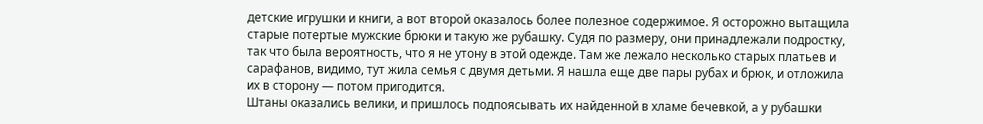детские игрушки и книги, а вот второй оказалось более полезное содержимое. Я осторожно вытащила старые потертые мужские брюки и такую же рубашку. Судя по размеру, они принадлежали подростку, так что была вероятность, что я не утону в этой одежде. Там же лежало несколько старых платьев и сарафанов, видимо, тут жила семья с двумя детьми. Я нашла еще две пары рубах и брюк, и отложила их в сторону — потом пригодится.
Штаны оказались велики, и пришлось подпоясывать их найденной в хламе бечевкой, а у рубашки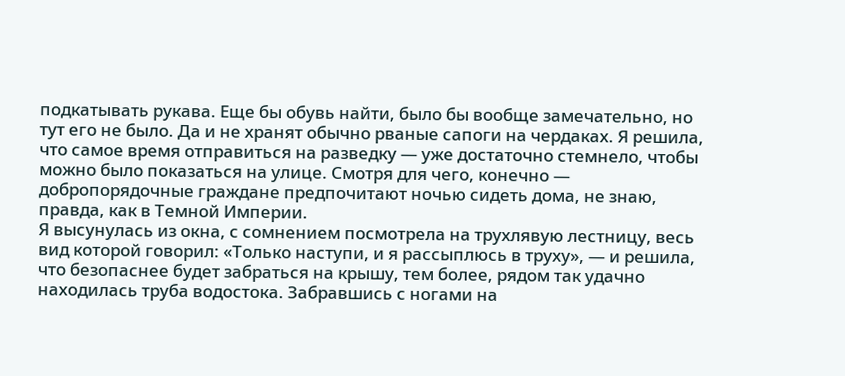подкатывать рукава. Еще бы обувь найти, было бы вообще замечательно, но тут его не было. Да и не хранят обычно рваные сапоги на чердаках. Я решила, что самое время отправиться на разведку — уже достаточно стемнело, чтобы можно было показаться на улице. Смотря для чего, конечно — добропорядочные граждане предпочитают ночью сидеть дома, не знаю, правда, как в Темной Империи.
Я высунулась из окна, с сомнением посмотрела на трухлявую лестницу, весь вид которой говорил: «Только наступи, и я рассыплюсь в труху», — и решила, что безопаснее будет забраться на крышу, тем более, рядом так удачно находилась труба водостока. Забравшись с ногами на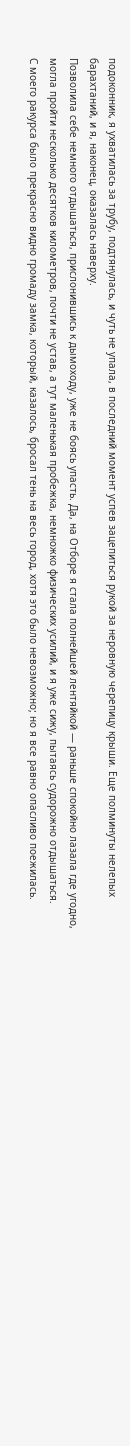подоконник, я ухватилась за трубу, подтянулась, и чуть не упала, в последний момент успев зацепиться рукой за неровную черепицу крыши. Еще полминуты нелепых барахтаний, и я, наконец, оказалась наверху.
Позволила себе немного отдышаться, прислонившись к дымоходу, уже не боясь упасть. Да, на Отборе я стала полнейшей лентяйкой — раньше спокойно лазала где угодно, могла пройти несколько десятков километров, почти не устав, а тут маленькая пробежка, немножко физических усилий, и я уже сижу, пытаясь судорожно отдышаться.
С моего ракурса было прекрасно видно громаду замка, который, казалось, бросал тень на весь город, хотя это было невозможно; но я все равно опасливо поежилась.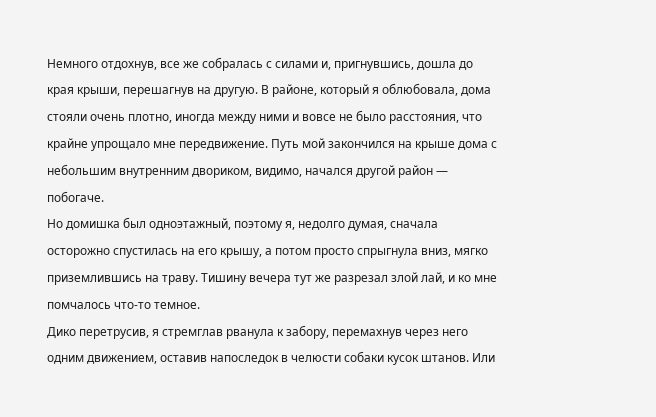Немного отдохнув, все же собралась с силами и, пригнувшись, дошла до края крыши, перешагнув на другую. В районе, который я облюбовала, дома стояли очень плотно, иногда между ними и вовсе не было расстояния, что крайне упрощало мне передвижение. Путь мой закончился на крыше дома с небольшим внутренним двориком, видимо, начался другой район — побогаче.
Но домишка был одноэтажный, поэтому я, недолго думая, сначала осторожно спустилась на его крышу, а потом просто спрыгнула вниз, мягко приземлившись на траву. Тишину вечера тут же разрезал злой лай, и ко мне помчалось что-то темное.
Дико перетрусив, я стремглав рванула к забору, перемахнув через него одним движением, оставив напоследок в челюсти собаки кусок штанов. Или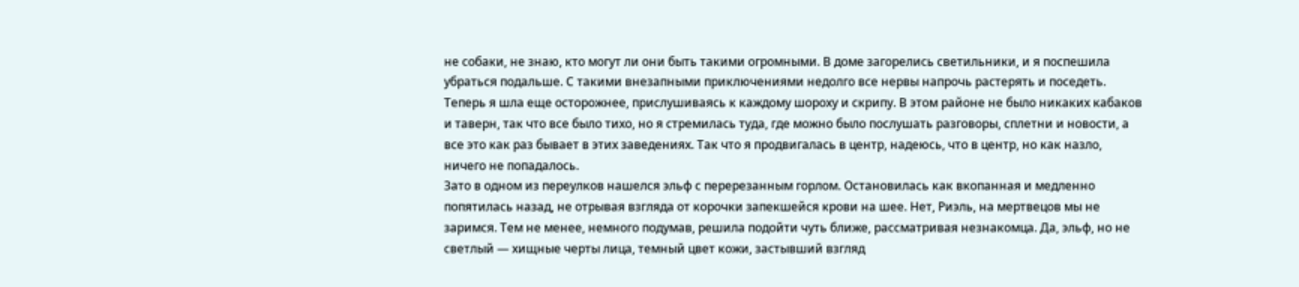не собаки, не знаю, кто могут ли они быть такими огромными. В доме загорелись светильники, и я поспешила убраться подальше. С такими внезапными приключениями недолго все нервы напрочь растерять и поседеть.
Теперь я шла еще осторожнее, прислушиваясь к каждому шороху и скрипу. В этом районе не было никаких кабаков и таверн, так что все было тихо, но я стремилась туда, где можно было послушать разговоры, сплетни и новости, а все это как раз бывает в этих заведениях. Так что я продвигалась в центр, надеюсь, что в центр, но как назло, ничего не попадалось.
Зато в одном из переулков нашелся эльф с перерезанным горлом. Остановилась как вкопанная и медленно попятилась назад, не отрывая взгляда от корочки запекшейся крови на шее. Нет, Риэль, на мертвецов мы не заримся. Тем не менее, немного подумав, решила подойти чуть ближе, рассматривая незнакомца. Да, эльф, но не светлый — хищные черты лица, темный цвет кожи, застывший взгляд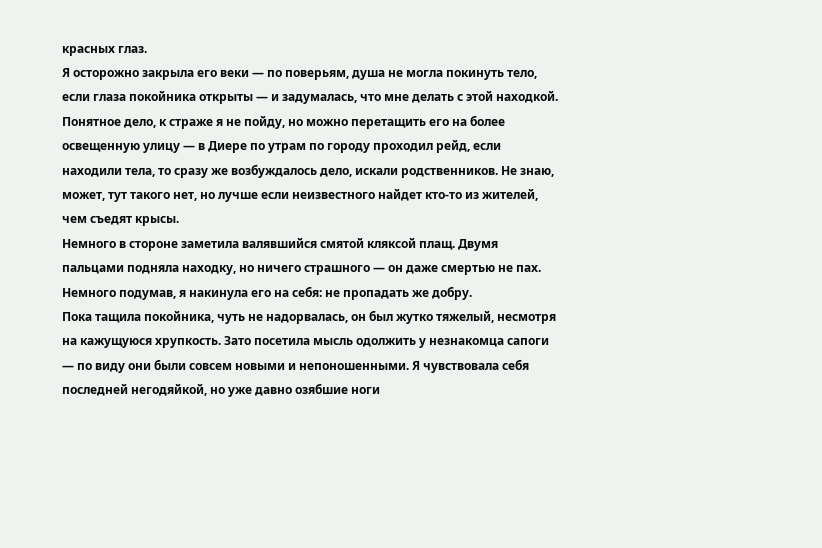красных глаз.
Я осторожно закрыла его веки — по поверьям, душа не могла покинуть тело, если глаза покойника открыты — и задумалась, что мне делать с этой находкой. Понятное дело, к страже я не пойду, но можно перетащить его на более освещенную улицу — в Диере по утрам по городу проходил рейд, если находили тела, то сразу же возбуждалось дело, искали родственников. Не знаю, может, тут такого нет, но лучше если неизвестного найдет кто-то из жителей, чем съедят крысы.
Немного в стороне заметила валявшийся смятой кляксой плащ. Двумя пальцами подняла находку, но ничего страшного — он даже смертью не пах. Немного подумав, я накинула его на себя: не пропадать же добру.
Пока тащила покойника, чуть не надорвалась, он был жутко тяжелый, несмотря на кажущуюся хрупкость. Зато посетила мысль одолжить у незнакомца сапоги — по виду они были совсем новыми и непоношенными. Я чувствовала себя последней негодяйкой, но уже давно озябшие ноги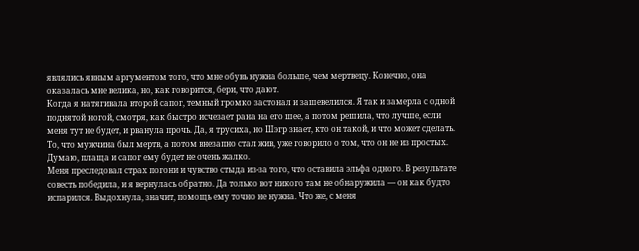являлись явным аргументом того, что мне обувь нужна больше, чем мертвецу. Конечно, она оказалась мне велика, но, как говорится, бери, что дают.
Когда я натягивала второй сапог, темный громко застонал и зашевелился. Я так и замерла с одной поднятой ногой, смотря, как быстро исчезает рана на его шее, а потом решила, что лучше, если меня тут не будет, и рванула прочь. Да, я трусиха, но Шэгр знает, кто он такой, и что может сделать. То, что мужчина был мертв, а потом внезапно стал жив, уже говорило о том, что он не из простых. Думаю, плаща и сапог ему будет не очень жалко.
Меня преследовал страх погони и чувство стыда из-за того, что оставила эльфа одного. В результате совесть победила, и я вернулась обратно. Да только вот никого там не обнаружила — он как будто испарился. Выдохнула, значит, помощь ему точно не нужна. Что же, с меня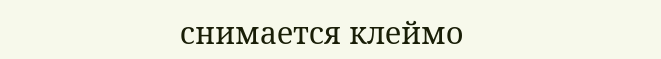снимается клеймо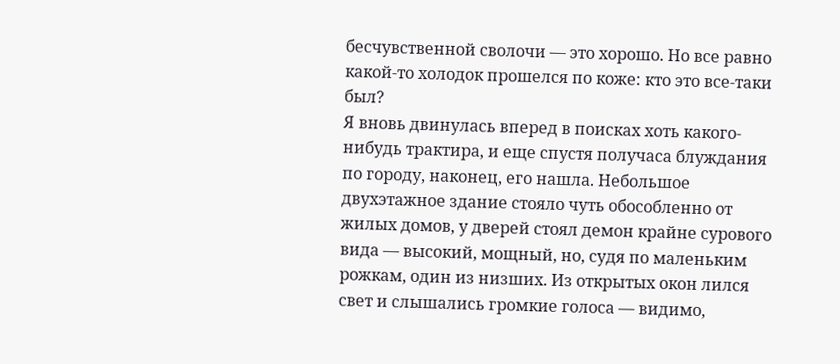бесчувственной сволочи — это хорошо. Но все равно какой-то холодок прошелся по коже: кто это все-таки был?
Я вновь двинулась вперед в поисках хоть какого-нибудь трактира, и еще спустя получаса блуждания по городу, наконец, его нашла. Небольшое двухэтажное здание стояло чуть обособленно от жилых домов, у дверей стоял демон крайне сурового вида — высокий, мощный, но, судя по маленьким рожкам, один из низших. Из открытых окон лился свет и слышались громкие голоса — видимо,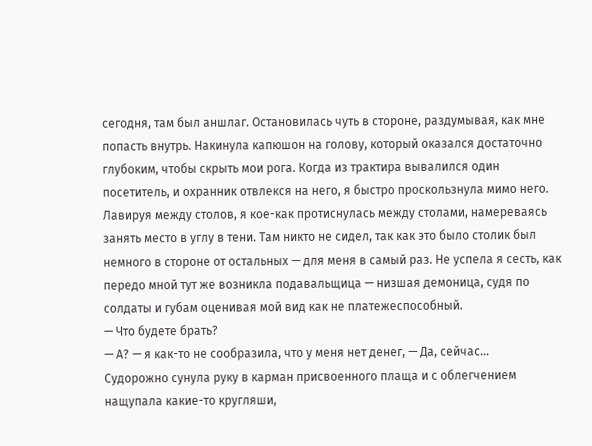сегодня, там был аншлаг. Остановилась чуть в стороне, раздумывая, как мне попасть внутрь. Накинула капюшон на голову, который оказался достаточно глубоким, чтобы скрыть мои рога. Когда из трактира вывалился один посетитель, и охранник отвлекся на него, я быстро проскользнула мимо него.
Лавируя между столов, я кое-как протиснулась между столами, намереваясь занять место в углу в тени. Там никто не сидел, так как это было столик был немного в стороне от остальных — для меня в самый раз. Не успела я сесть, как передо мной тут же возникла подавальщица — низшая демоница, судя по солдаты и губам оценивая мой вид как не платежеспособный.
— Что будете брать?
— А? — я как-то не сообразила, что у меня нет денег, — Да, сейчас…
Судорожно сунула руку в карман присвоенного плаща и с облегчением нащупала какие-то кругляши,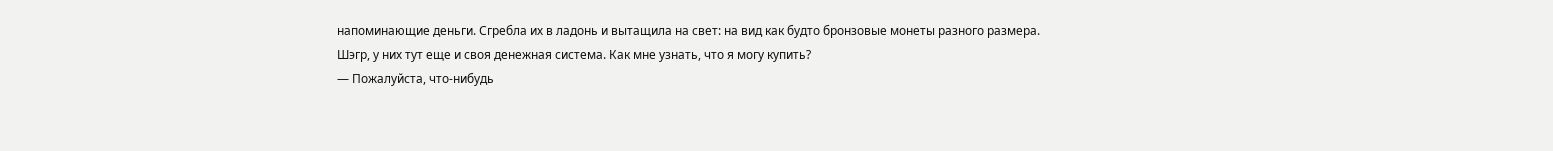напоминающие деньги. Сгребла их в ладонь и вытащила на свет: на вид как будто бронзовые монеты разного размера. Шэгр, у них тут еще и своя денежная система. Как мне узнать, что я могу купить?
— Пожалуйста, что-нибудь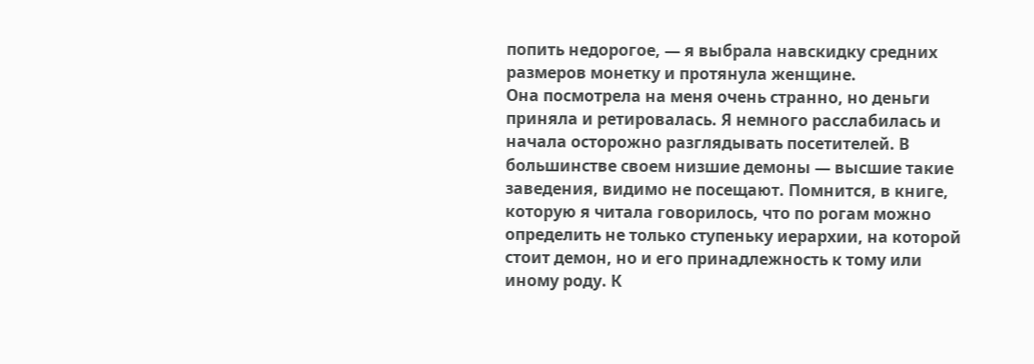попить недорогое, — я выбрала навскидку средних размеров монетку и протянула женщине.
Она посмотрела на меня очень странно, но деньги приняла и ретировалась. Я немного расслабилась и начала осторожно разглядывать посетителей. В большинстве своем низшие демоны — высшие такие заведения, видимо не посещают. Помнится, в книге, которую я читала говорилось, что по рогам можно определить не только ступеньку иерархии, на которой стоит демон, но и его принадлежность к тому или иному роду. К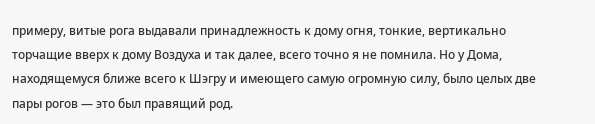примеру, витые рога выдавали принадлежность к дому огня, тонкие, вертикально торчащие вверх к дому Воздуха и так далее, всего точно я не помнила. Но у Дома, находящемуся ближе всего к Шэгру и имеющего самую огромную силу, было целых две пары рогов — это был правящий род.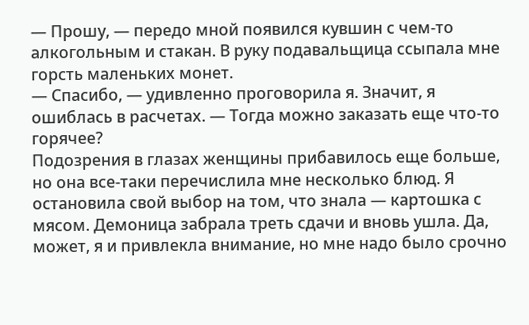— Прошу, — передо мной появился кувшин с чем-то алкогольным и стакан. В руку подавальщица ссыпала мне горсть маленьких монет.
— Спасибо, — удивленно проговорила я. Значит, я ошиблась в расчетах. — Тогда можно заказать еще что-то горячее?
Подозрения в глазах женщины прибавилось еще больше, но она все-таки перечислила мне несколько блюд. Я остановила свой выбор на том, что знала — картошка с мясом. Демоница забрала треть сдачи и вновь ушла. Да, может, я и привлекла внимание, но мне надо было срочно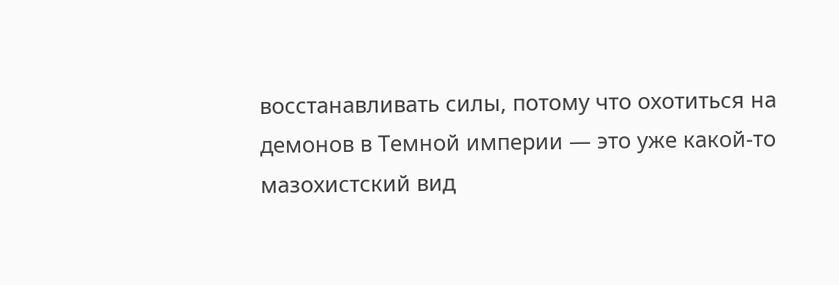восстанавливать силы, потому что охотиться на демонов в Темной империи — это уже какой-то мазохистский вид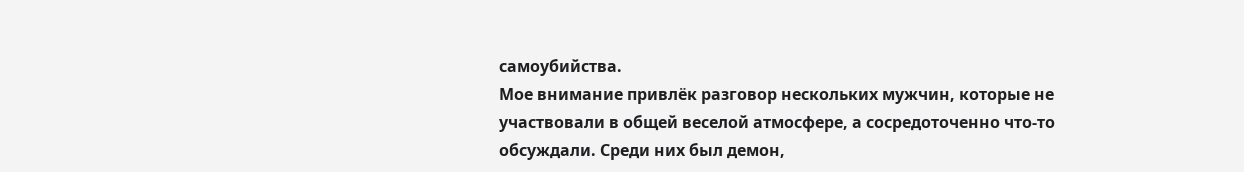самоубийства.
Мое внимание привлёк разговор нескольких мужчин, которые не участвовали в общей веселой атмосфере, а сосредоточенно что-то обсуждали. Среди них был демон,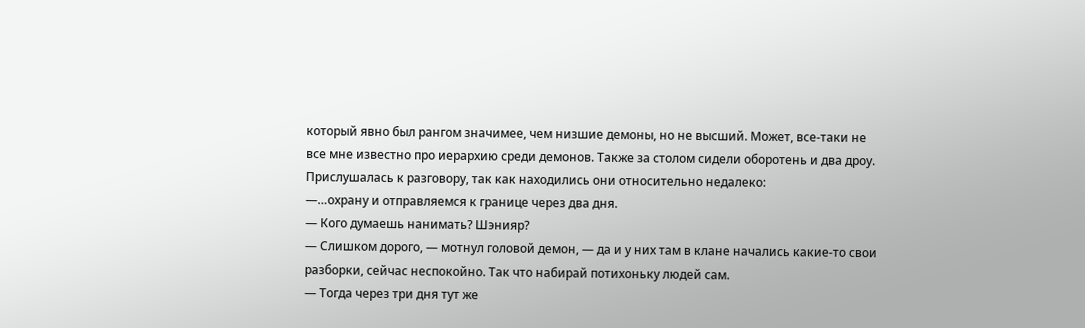который явно был рангом значимее, чем низшие демоны, но не высший. Может, все-таки не все мне известно про иерархию среди демонов. Также за столом сидели оборотень и два дроу. Прислушалась к разговору, так как находились они относительно недалеко:
—…охрану и отправляемся к границе через два дня.
— Кого думаешь нанимать? Шэнияр?
— Слишком дорого, — мотнул головой демон, — да и у них там в клане начались какие-то свои разборки, сейчас неспокойно. Так что набирай потихоньку людей сам.
— Тогда через три дня тут же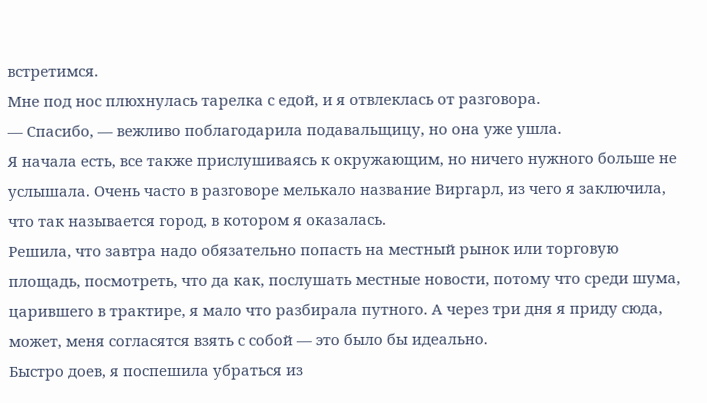встретимся.
Мне под нос плюхнулась тарелка с едой, и я отвлеклась от разговора.
— Спасибо, — вежливо поблагодарила подавальщицу, но она уже ушла.
Я начала есть, все также прислушиваясь к окружающим, но ничего нужного больше не услышала. Очень часто в разговоре мелькало название Виргарл, из чего я заключила, что так называется город, в котором я оказалась.
Решила, что завтра надо обязательно попасть на местный рынок или торговую площадь, посмотреть, что да как, послушать местные новости, потому что среди шума, царившего в трактире, я мало что разбирала путного. А через три дня я приду сюда, может, меня согласятся взять с собой — это было бы идеально.
Быстро доев, я поспешила убраться из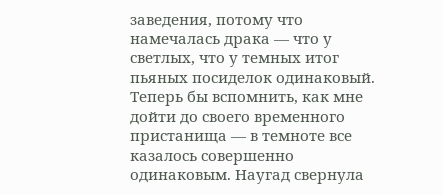заведения, потому что намечалась драка — что у светлых, что у темных итог пьяных посиделок одинаковый.
Теперь бы вспомнить, как мне дойти до своего временного пристанища — в темноте все казалось совершенно одинаковым. Наугад свернула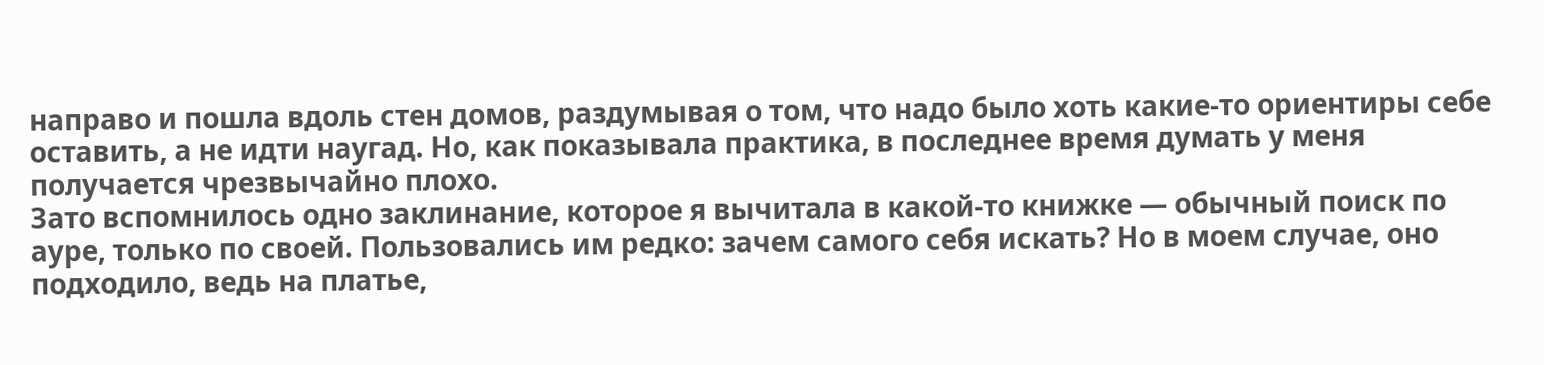направо и пошла вдоль стен домов, раздумывая о том, что надо было хоть какие-то ориентиры себе оставить, а не идти наугад. Но, как показывала практика, в последнее время думать у меня получается чрезвычайно плохо.
Зато вспомнилось одно заклинание, которое я вычитала в какой-то книжке — обычный поиск по ауре, только по своей. Пользовались им редко: зачем самого себя искать? Но в моем случае, оно подходило, ведь на платье,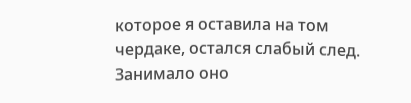которое я оставила на том чердаке, остался слабый след.
Занимало оно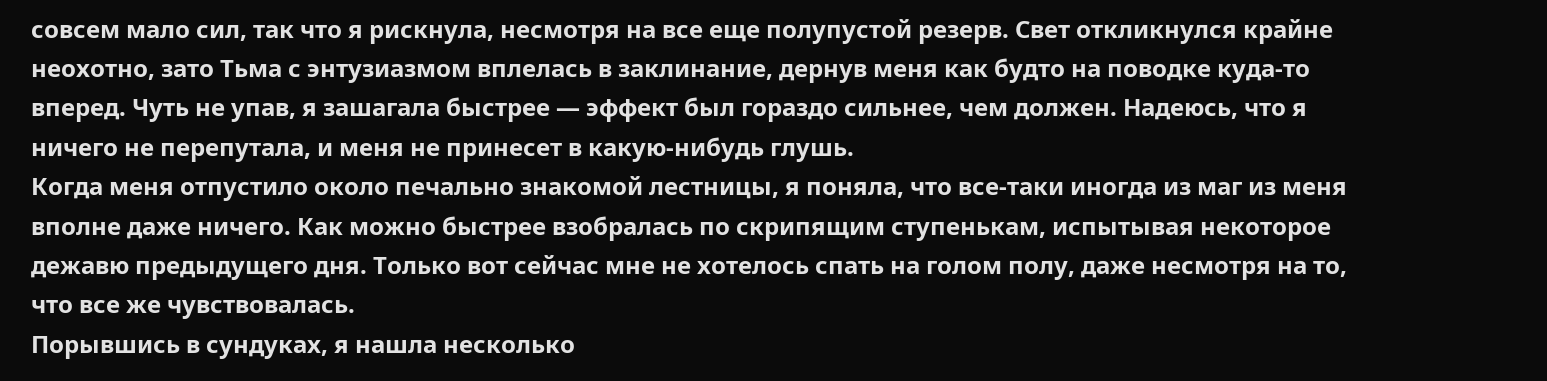совсем мало сил, так что я рискнула, несмотря на все еще полупустой резерв. Свет откликнулся крайне неохотно, зато Тьма с энтузиазмом вплелась в заклинание, дернув меня как будто на поводке куда-то вперед. Чуть не упав, я зашагала быстрее — эффект был гораздо сильнее, чем должен. Надеюсь, что я ничего не перепутала, и меня не принесет в какую-нибудь глушь.
Когда меня отпустило около печально знакомой лестницы, я поняла, что все-таки иногда из маг из меня вполне даже ничего. Как можно быстрее взобралась по скрипящим ступенькам, испытывая некоторое дежавю предыдущего дня. Только вот сейчас мне не хотелось спать на голом полу, даже несмотря на то, что все же чувствовалась.
Порывшись в сундуках, я нашла несколько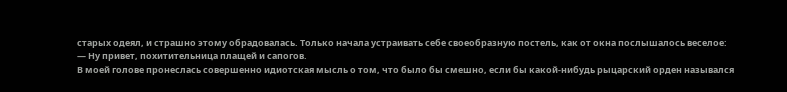старых одеял, и страшно этому обрадовалась. Только начала устраивать себе своеобразную постель, как от окна послышалось веселое:
— Ну привет, похитительница плащей и сапогов.
В моей голове пронеслась совершенно идиотская мысль о том, что было бы смешно, если бы какой-нибудь рыцарский орден назывался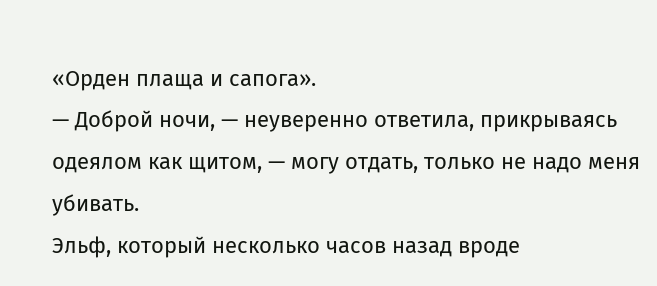«Орден плаща и сапога».
— Доброй ночи, — неуверенно ответила, прикрываясь одеялом как щитом, — могу отдать, только не надо меня убивать.
Эльф, который несколько часов назад вроде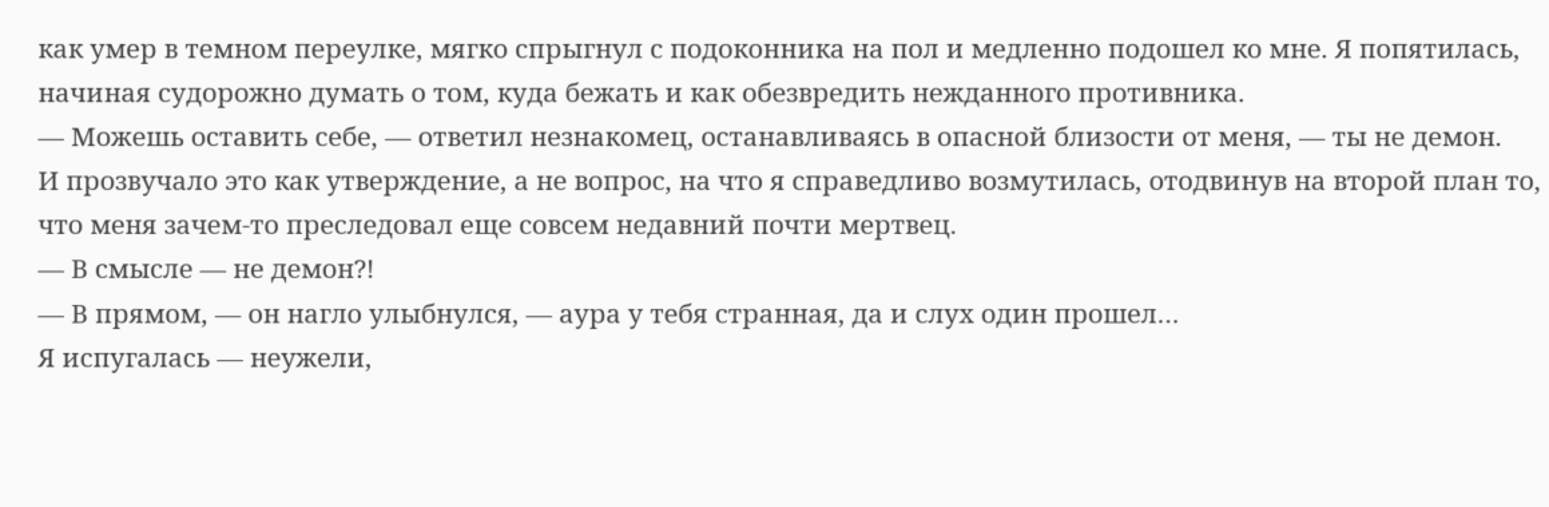как умер в темном переулке, мягко спрыгнул с подоконника на пол и медленно подошел ко мне. Я попятилась, начиная судорожно думать о том, куда бежать и как обезвредить нежданного противника.
— Можешь оставить себе, — ответил незнакомец, останавливаясь в опасной близости от меня, — ты не демон.
И прозвучало это как утверждение, а не вопрос, на что я справедливо возмутилась, отодвинув на второй план то, что меня зачем-то преследовал еще совсем недавний почти мертвец.
— В смысле — не демон?!
— В прямом, — он нагло улыбнулся, — аура у тебя странная, да и слух один прошел…
Я испугалась — неужели,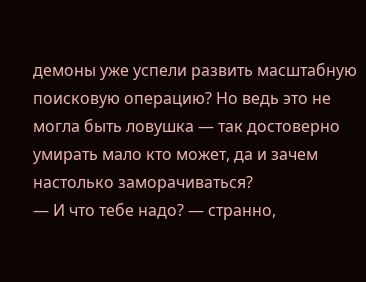демоны уже успели развить масштабную поисковую операцию? Но ведь это не могла быть ловушка — так достоверно умирать мало кто может, да и зачем настолько заморачиваться?
— И что тебе надо? — странно,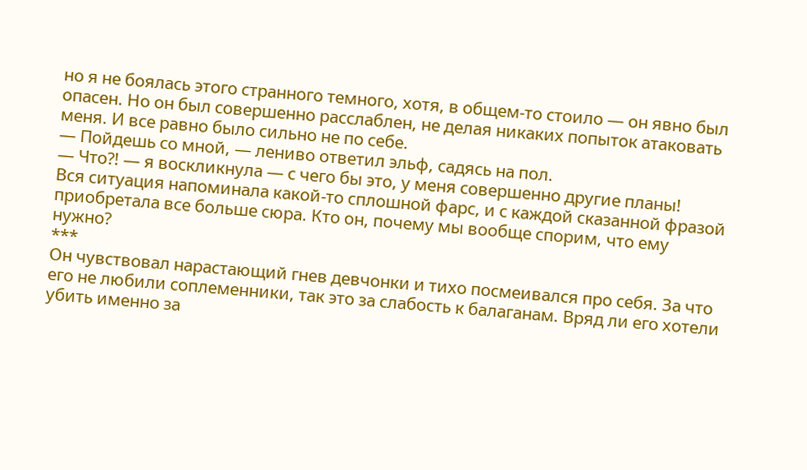но я не боялась этого странного темного, хотя, в общем-то стоило — он явно был опасен. Но он был совершенно расслаблен, не делая никаких попыток атаковать меня. И все равно было сильно не по себе.
— Пойдешь со мной, — лениво ответил эльф, садясь на пол.
— Что?! — я воскликнула — с чего бы это, у меня совершенно другие планы!
Вся ситуация напоминала какой-то сплошной фарс, и с каждой сказанной фразой приобретала все больше сюра. Кто он, почему мы вообще спорим, что ему нужно?
***
Он чувствовал нарастающий гнев девчонки и тихо посмеивался про себя. За что его не любили соплеменники, так это за слабость к балаганам. Вряд ли его хотели убить именно за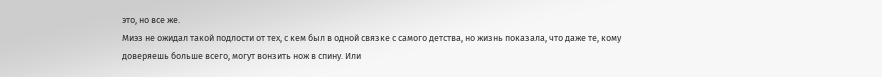это, но все же.
Миэз не ожидал такой подлости от тех, с кем был в одной связке с самого детства, но жизнь показала, что даже те, кому доверяешь больше всего, могут вонзить нож в спину. Или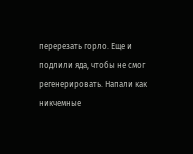перерезать горло. Еще и подлили яда, чтобы не смог регенерировать. Напали как никчемные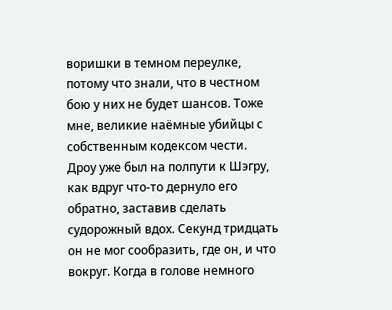воришки в темном переулке, потому что знали, что в честном бою у них не будет шансов. Тоже мне, великие наёмные убийцы с собственным кодексом чести.
Дроу уже был на полпути к Шэгру, как вдруг что-то дернуло его обратно, заставив сделать судорожный вдох. Секунд тридцать он не мог сообразить, где он, и что вокруг. Когда в голове немного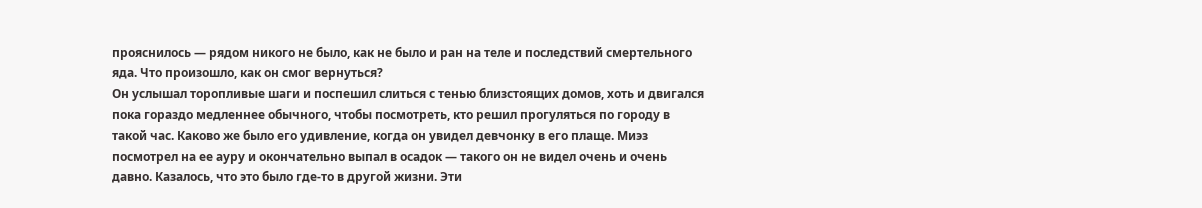прояснилось — рядом никого не было, как не было и ран на теле и последствий смертельного яда. Что произошло, как он смог вернуться?
Он услышал торопливые шаги и поспешил слиться с тенью близстоящих домов, хоть и двигался пока гораздо медленнее обычного, чтобы посмотреть, кто решил прогуляться по городу в такой час. Каково же было его удивление, когда он увидел девчонку в его плаще. Миэз посмотрел на ее ауру и окончательно выпал в осадок — такого он не видел очень и очень давно. Казалось, что это было где-то в другой жизни. Эти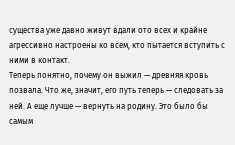существа уже давно живут вдали ото всех и крайне агрессивно настроены ко всем, кто пытается вступить с ними в контакт.
Теперь понятно, почему он выжил — древняя кровь позвала. Что же, значит, его путь теперь — следовать за ней. А еще лучше — вернуть на родину. Это было бы самым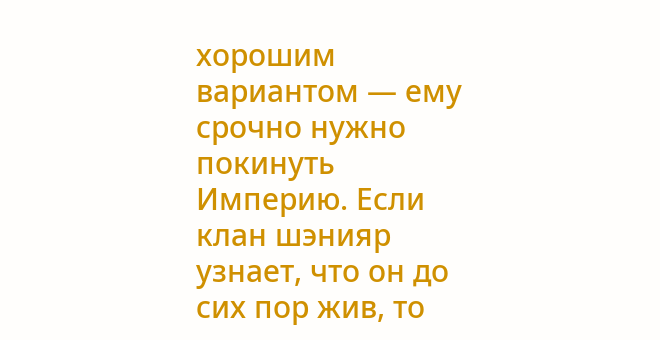хорошим вариантом — ему срочно нужно покинуть Империю. Если клан шэнияр узнает, что он до сих пор жив, то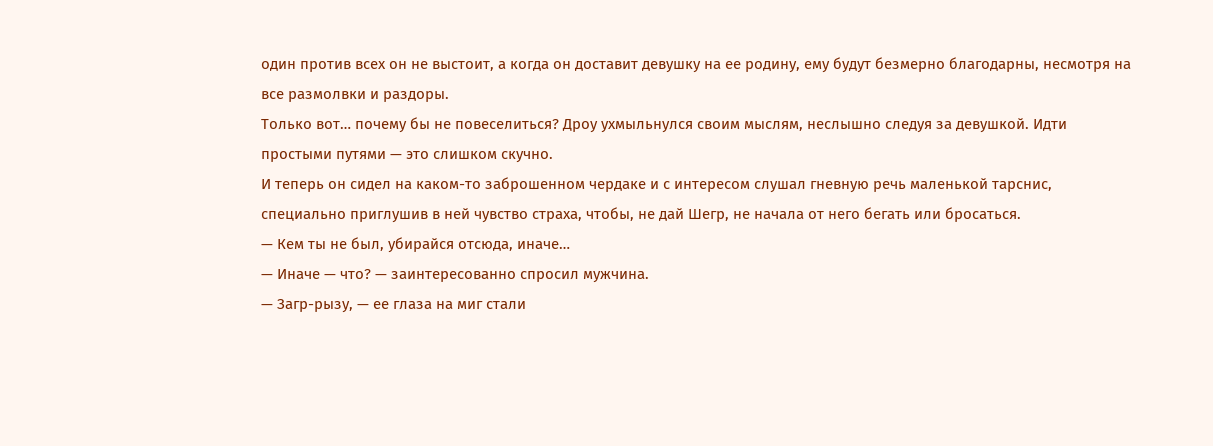один против всех он не выстоит, а когда он доставит девушку на ее родину, ему будут безмерно благодарны, несмотря на все размолвки и раздоры.
Только вот… почему бы не повеселиться? Дроу ухмыльнулся своим мыслям, неслышно следуя за девушкой. Идти простыми путями — это слишком скучно.
И теперь он сидел на каком-то заброшенном чердаке и с интересом слушал гневную речь маленькой тарснис, специально приглушив в ней чувство страха, чтобы, не дай Шегр, не начала от него бегать или бросаться.
— Кем ты не был, убирайся отсюда, иначе…
— Иначе — что? — заинтересованно спросил мужчина.
— Загр-рызу, — ее глаза на миг стали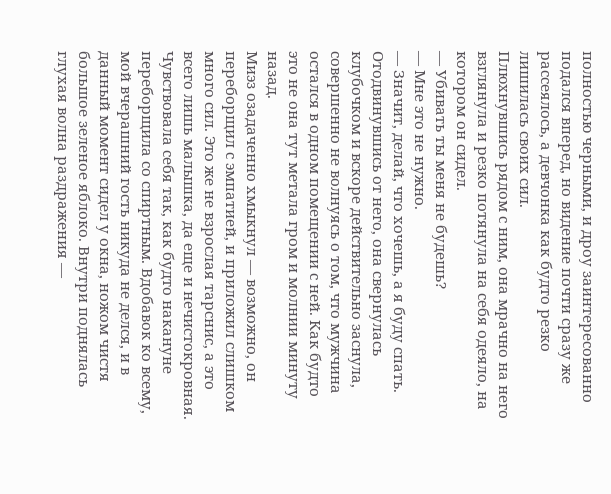полностью черными, и дроу заинтересованно подался вперед, но видение почти сразу же рассеялось, а девчонка как будто резко лишилась своих сил.
Плюхнувшись рядом с ним, она мрачно на него взглянула и резко потянула на себя одеяло, на котором он сидел.
— Убивать ты меня не будешь?
— Мне это не нужно.
— Значит, делай, что хочешь, а я буду спать.
Отодвинувшись от него, она свернулась клубочком и вскоре действительно заснула, совершенно не волнуясь о том, что мужчина остался в одном помещении с ней. Как будто это не она тут метала гром и молнии минуту назад.
Миэз озадаченно хмыкнул — возможно, он переборщил с эмпатией, и приложил слишком много сил. Это же не взрослая тарснис, а это всего лишь малышка, да еще и нечистокровная.
Чувствовала себя так, как будто накануне переборщила со спиртным. Вдобавок ко всему, мой вчерашний гость никуда не делся, и в данный момент сидел у окна, ножом чистя большое зеленое яблоко. Внутри поднялась глухая волна раздражения —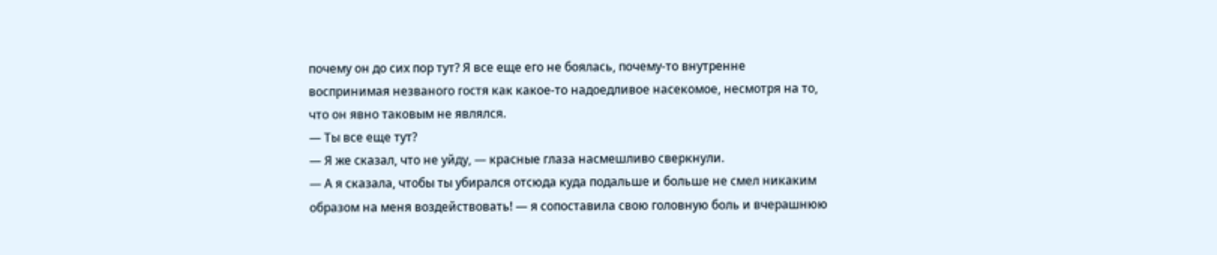почему он до сих пор тут? Я все еще его не боялась, почему-то внутренне воспринимая незваного гостя как какое-то надоедливое насекомое, несмотря на то, что он явно таковым не являлся.
— Ты все еще тут?
— Я же сказал, что не уйду, — красные глаза насмешливо сверкнули.
— А я сказала, чтобы ты убирался отсюда куда подальше и больше не смел никаким образом на меня воздействовать! — я сопоставила свою головную боль и вчерашнюю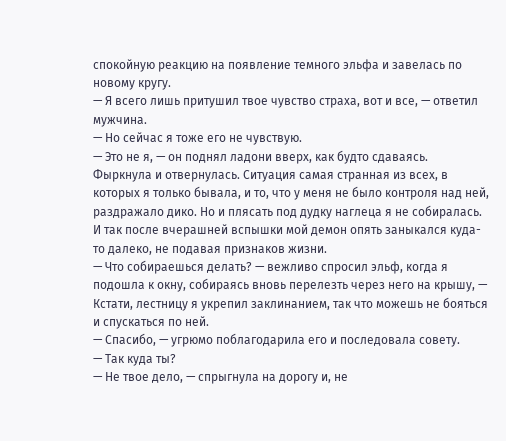спокойную реакцию на появление темного эльфа и завелась по новому кругу.
— Я всего лишь притушил твое чувство страха, вот и все, — ответил мужчина.
— Но сейчас я тоже его не чувствую.
— Это не я, — он поднял ладони вверх, как будто сдаваясь.
Фыркнула и отвернулась. Ситуация самая странная из всех, в которых я только бывала, и то, что у меня не было контроля над ней, раздражало дико. Но и плясать под дудку наглеца я не собиралась. И так после вчерашней вспышки мой демон опять заныкался куда-то далеко, не подавая признаков жизни.
— Что собираешься делать? — вежливо спросил эльф, когда я подошла к окну, собираясь вновь перелезть через него на крышу, — Кстати, лестницу я укрепил заклинанием, так что можешь не бояться и спускаться по ней.
— Спасибо, — угрюмо поблагодарила его и последовала совету.
— Так куда ты?
— Не твое дело, — спрыгнула на дорогу и, не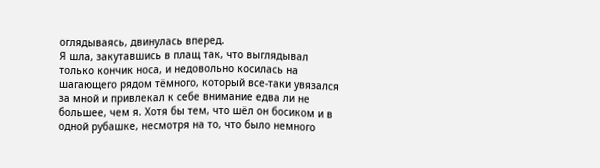оглядываясь, двинулась вперед.
Я шла, закутавшись в плащ так, что выглядывал только кончик носа, и недовольно косилась на шагающего рядом тёмного, который все-таки увязался за мной и привлекал к себе внимание едва ли не большее, чем я. Хотя бы тем, что шёл он босиком и в одной рубашке, несмотря на то, что было немного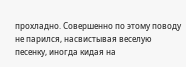прохладно. Совершенно по этому поводу не парился, насвистывая веселую песенку, иногда кидая на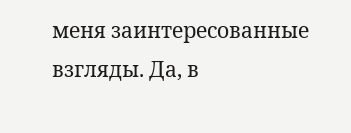меня заинтересованные взгляды. Да, в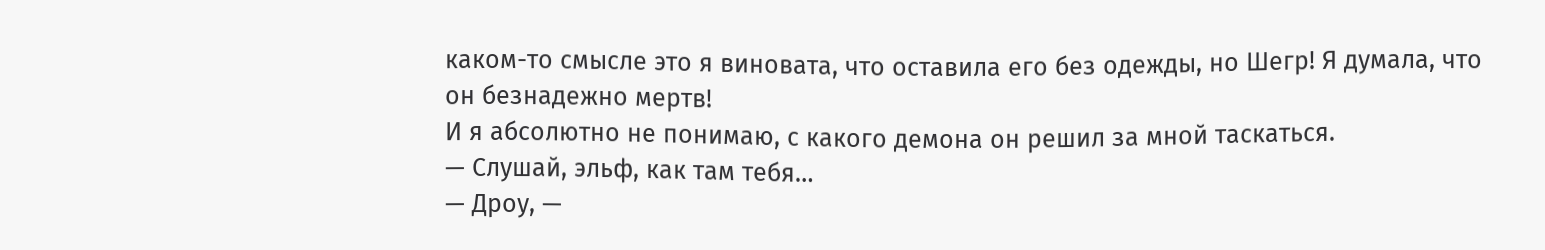каком-то смысле это я виновата, что оставила его без одежды, но Шегр! Я думала, что он безнадежно мертв!
И я абсолютно не понимаю, с какого демона он решил за мной таскаться.
— Слушай, эльф, как там тебя…
— Дроу, —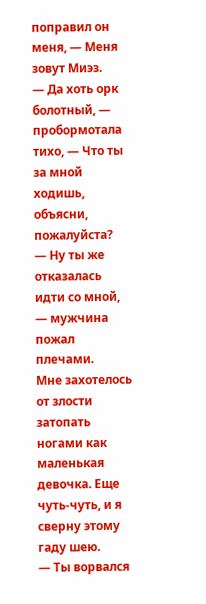поправил он меня, — Меня зовут Миэз.
— Да хоть орк болотный, — пробормотала тихо, — Что ты за мной ходишь, объясни, пожалуйста?
— Ну ты же отказалась идти со мной, — мужчина пожал плечами.
Мне захотелось от злости затопать ногами как маленькая девочка. Еще чуть-чуть, и я сверну этому гаду шею.
— Ты ворвался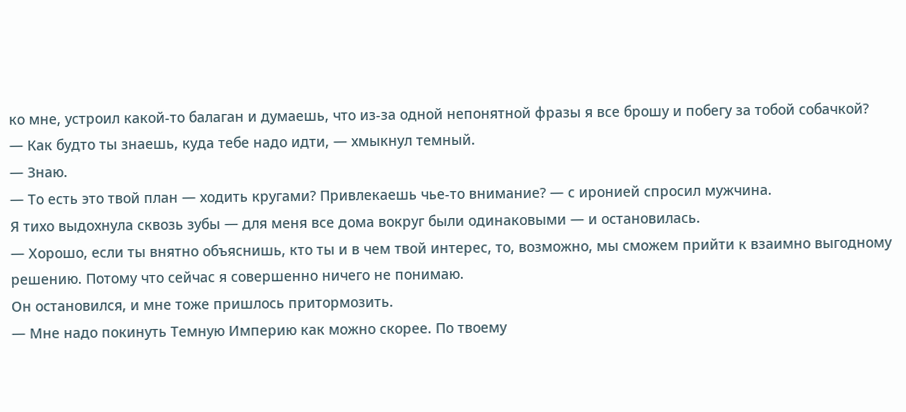ко мне, устроил какой-то балаган и думаешь, что из-за одной непонятной фразы я все брошу и побегу за тобой собачкой?
— Как будто ты знаешь, куда тебе надо идти, — хмыкнул темный.
— Знаю.
— То есть это твой план — ходить кругами? Привлекаешь чье-то внимание? — с иронией спросил мужчина.
Я тихо выдохнула сквозь зубы — для меня все дома вокруг были одинаковыми — и остановилась.
— Хорошо, если ты внятно объяснишь, кто ты и в чем твой интерес, то, возможно, мы сможем прийти к взаимно выгодному решению. Потому что сейчас я совершенно ничего не понимаю.
Он остановился, и мне тоже пришлось притормозить.
— Мне надо покинуть Темную Империю как можно скорее. По твоему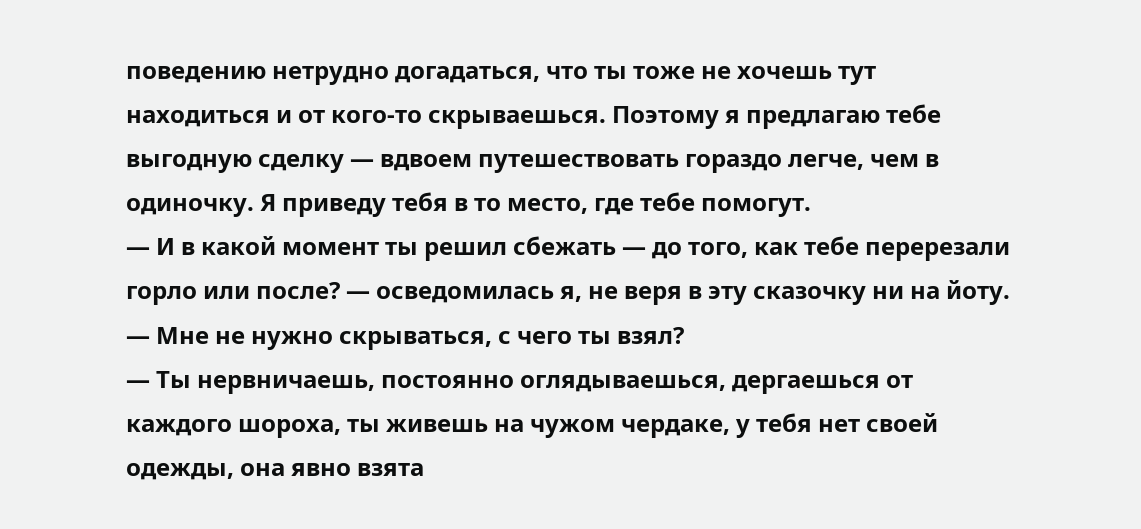поведению нетрудно догадаться, что ты тоже не хочешь тут находиться и от кого-то скрываешься. Поэтому я предлагаю тебе выгодную сделку — вдвоем путешествовать гораздо легче, чем в одиночку. Я приведу тебя в то место, где тебе помогут.
— И в какой момент ты решил сбежать — до того, как тебе перерезали горло или после? — осведомилась я, не веря в эту сказочку ни на йоту. — Мне не нужно скрываться, с чего ты взял?
— Ты нервничаешь, постоянно оглядываешься, дергаешься от каждого шороха, ты живешь на чужом чердаке, у тебя нет своей одежды, она явно взята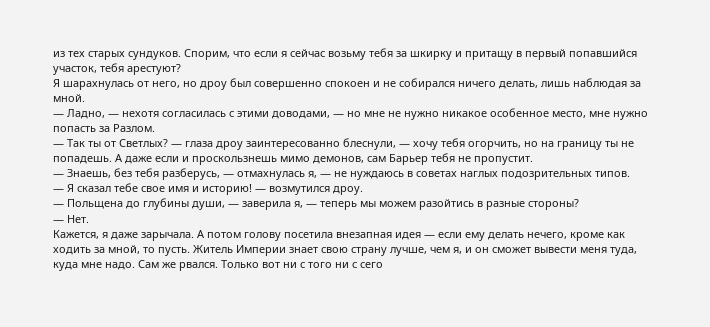из тех старых сундуков. Спорим, что если я сейчас возьму тебя за шкирку и притащу в первый попавшийся участок, тебя арестуют?
Я шарахнулась от него, но дроу был совершенно спокоен и не собирался ничего делать, лишь наблюдая за мной.
— Ладно, — нехотя согласилась с этими доводами, — но мне не нужно никакое особенное место, мне нужно попасть за Разлом.
— Так ты от Светлых? — глаза дроу заинтересованно блеснули, — хочу тебя огорчить, но на границу ты не попадешь. А даже если и проскользнешь мимо демонов, сам Барьер тебя не пропустит.
— Знаешь, без тебя разберусь, — отмахнулась я, — не нуждаюсь в советах наглых подозрительных типов.
— Я сказал тебе свое имя и историю! — возмутился дроу.
— Польщена до глубины души, — заверила я, — теперь мы можем разойтись в разные стороны?
— Нет.
Кажется, я даже зарычала. А потом голову посетила внезапная идея — если ему делать нечего, кроме как ходить за мной, то пусть. Житель Империи знает свою страну лучше, чем я, и он сможет вывести меня туда, куда мне надо. Сам же рвался. Только вот ни с того ни с сего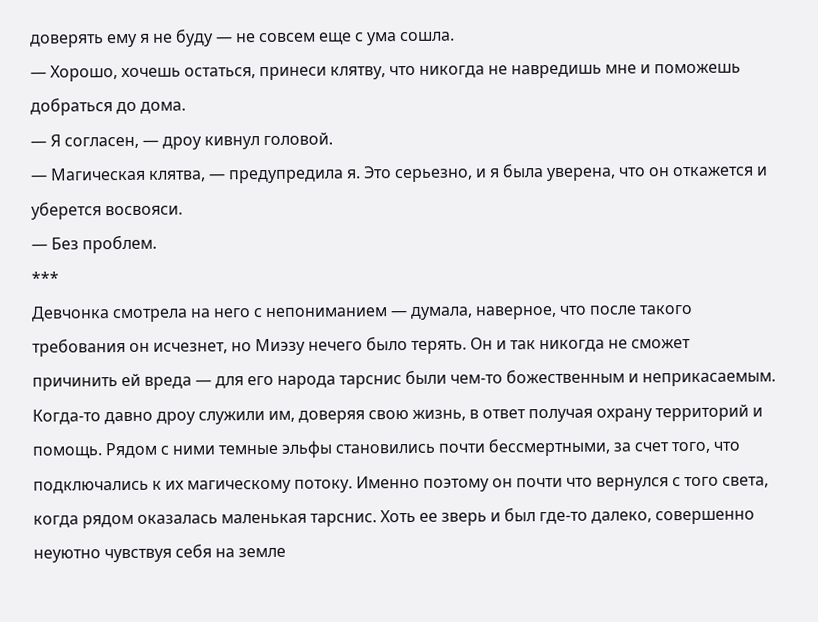доверять ему я не буду — не совсем еще с ума сошла.
— Хорошо, хочешь остаться, принеси клятву, что никогда не навредишь мне и поможешь добраться до дома.
— Я согласен, — дроу кивнул головой.
— Магическая клятва, — предупредила я. Это серьезно, и я была уверена, что он откажется и уберется восвояси.
— Без проблем.
***
Девчонка смотрела на него с непониманием — думала, наверное, что после такого требования он исчезнет, но Миэзу нечего было терять. Он и так никогда не сможет причинить ей вреда — для его народа тарснис были чем-то божественным и неприкасаемым. Когда-то давно дроу служили им, доверяя свою жизнь, в ответ получая охрану территорий и помощь. Рядом с ними темные эльфы становились почти бессмертными, за счет того, что подключались к их магическому потоку. Именно поэтому он почти что вернулся с того света, когда рядом оказалась маленькая тарснис. Хоть ее зверь и был где-то далеко, совершенно неуютно чувствуя себя на земле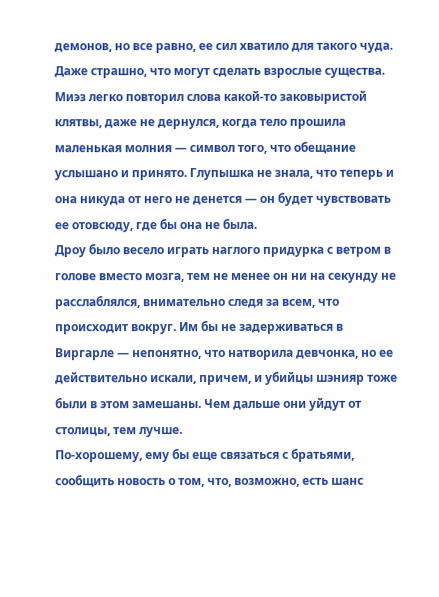демонов, но все равно, ее сил хватило для такого чуда. Даже страшно, что могут сделать взрослые существа.
Миэз легко повторил слова какой-то заковыристой клятвы, даже не дернулся, когда тело прошила маленькая молния — символ того, что обещание услышано и принято. Глупышка не знала, что теперь и она никуда от него не денется — он будет чувствовать ее отовсюду, где бы она не была.
Дроу было весело играть наглого придурка с ветром в голове вместо мозга, тем не менее он ни на секунду не расслаблялся, внимательно следя за всем, что происходит вокруг. Им бы не задерживаться в Виргарле — непонятно, что натворила девчонка, но ее действительно искали, причем, и убийцы шэнияр тоже были в этом замешаны. Чем дальше они уйдут от столицы, тем лучше.
По-хорошему, ему бы еще связаться с братьями, сообщить новость о том, что, возможно, есть шанс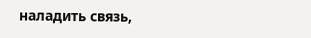наладить связь,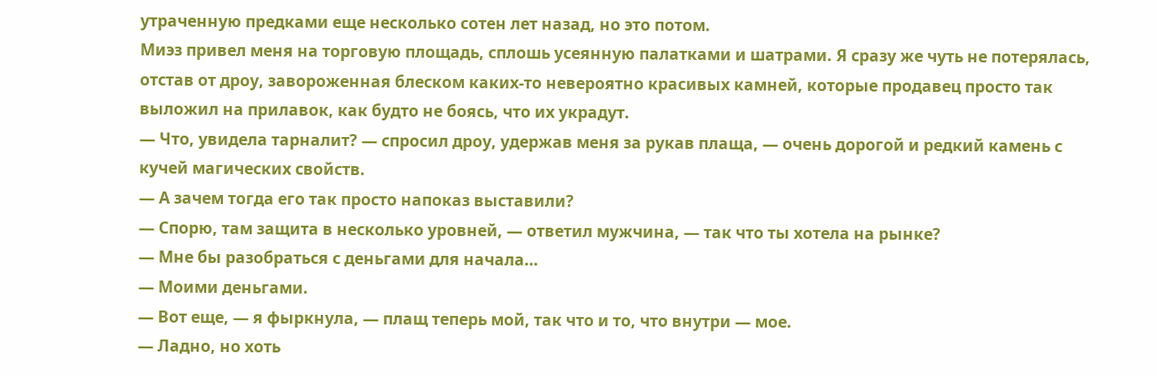утраченную предками еще несколько сотен лет назад, но это потом.
Миэз привел меня на торговую площадь, сплошь усеянную палатками и шатрами. Я сразу же чуть не потерялась, отстав от дроу, завороженная блеском каких-то невероятно красивых камней, которые продавец просто так выложил на прилавок, как будто не боясь, что их украдут.
— Что, увидела тарналит? — спросил дроу, удержав меня за рукав плаща, — очень дорогой и редкий камень с кучей магических свойств.
— А зачем тогда его так просто напоказ выставили?
— Спорю, там защита в несколько уровней, — ответил мужчина, — так что ты хотела на рынке?
— Мне бы разобраться с деньгами для начала…
— Моими деньгами.
— Вот еще, — я фыркнула, — плащ теперь мой, так что и то, что внутри — мое.
— Ладно, но хоть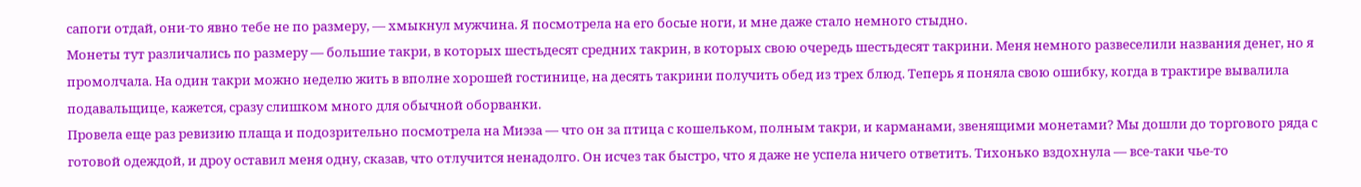сапоги отдай, они-то явно тебе не по размеру, — хмыкнул мужчина. Я посмотрела на его босые ноги, и мне даже стало немного стыдно.
Монеты тут различались по размеру — большие такри, в которых шестьдесят средних такрин, в которых свою очередь шестьдесят такрини. Меня немного развеселили названия денег, но я промолчала. На один такри можно неделю жить в вполне хорошей гостинице, на десять такрини получить обед из трех блюд. Теперь я поняла свою ошибку, когда в трактире вывалила подавальщице, кажется, сразу слишком много для обычной оборванки.
Провела еще раз ревизию плаща и подозрительно посмотрела на Миэза — что он за птица с кошельком, полным такри, и карманами, звенящими монетами? Мы дошли до торгового ряда с готовой одеждой, и дроу оставил меня одну, сказав, что отлучится ненадолго. Он исчез так быстро, что я даже не успела ничего ответить. Тихонько вздохнула — все-таки чье-то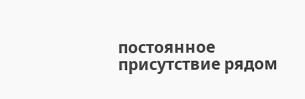постоянное присутствие рядом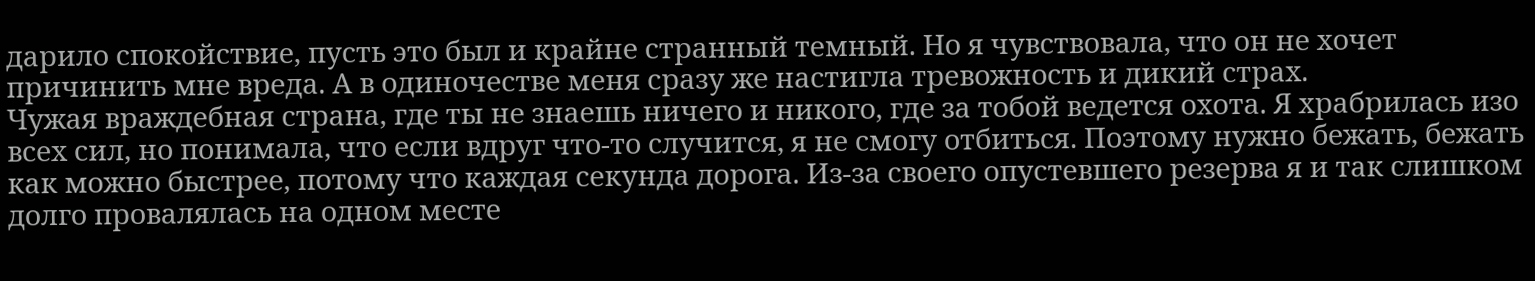дарило спокойствие, пусть это был и крайне странный темный. Но я чувствовала, что он не хочет причинить мне вреда. А в одиночестве меня сразу же настигла тревожность и дикий страх.
Чужая враждебная страна, где ты не знаешь ничего и никого, где за тобой ведется охота. Я храбрилась изо всех сил, но понимала, что если вдруг что-то случится, я не смогу отбиться. Поэтому нужно бежать, бежать как можно быстрее, потому что каждая секунда дорога. Из-за своего опустевшего резерва я и так слишком долго провалялась на одном месте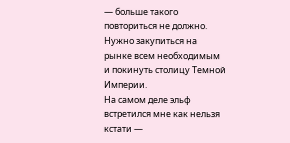— больше такого повториться не должно. Нужно закупиться на рынке всем необходимым и покинуть столицу Темной Империи.
На самом деле эльф встретился мне как нельзя кстати —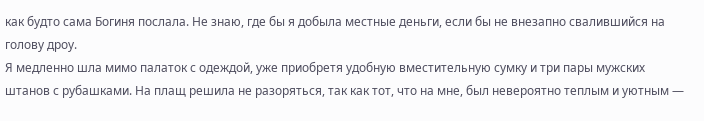как будто сама Богиня послала. Не знаю, где бы я добыла местные деньги, если бы не внезапно свалившийся на голову дроу.
Я медленно шла мимо палаток с одеждой, уже приобретя удобную вместительную сумку и три пары мужских штанов с рубашками. На плащ решила не разоряться, так как тот, что на мне, был невероятно теплым и уютным —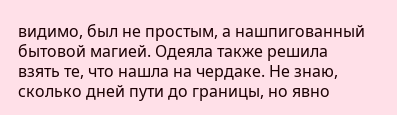видимо, был не простым, а нашпигованный бытовой магией. Одеяла также решила взять те, что нашла на чердаке. Не знаю, сколько дней пути до границы, но явно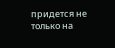придется не только на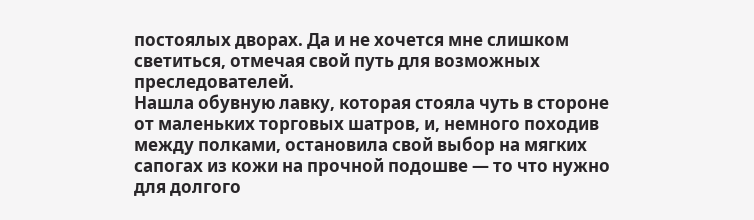постоялых дворах. Да и не хочется мне слишком светиться, отмечая свой путь для возможных преследователей.
Нашла обувную лавку, которая стояла чуть в стороне от маленьких торговых шатров, и, немного походив между полками, остановила свой выбор на мягких сапогах из кожи на прочной подошве — то что нужно для долгого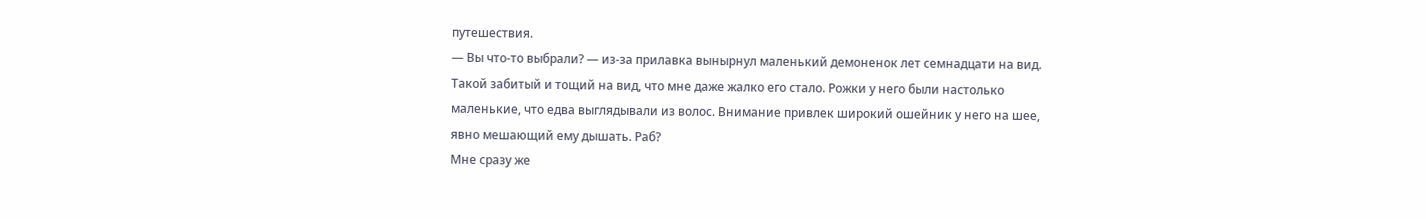путешествия.
— Вы что-то выбрали? — из-за прилавка вынырнул маленький демоненок лет семнадцати на вид. Такой забитый и тощий на вид, что мне даже жалко его стало. Рожки у него были настолько маленькие, что едва выглядывали из волос. Внимание привлек широкий ошейник у него на шее, явно мешающий ему дышать. Раб?
Мне сразу же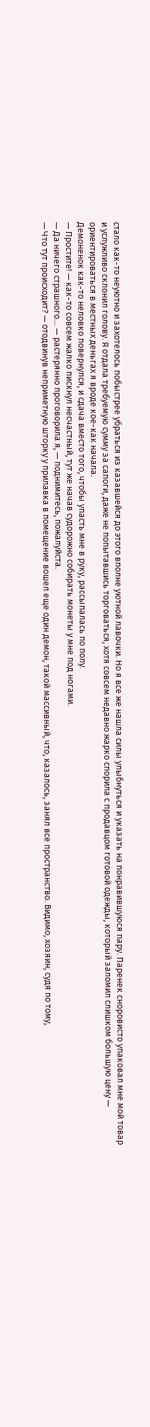стало как-то неуютно и захотелось побыстрее убраться из казавшейся до этого вполне уютной лавочки. Но я все же нашла силы улыбнуться и указать на понравившуюся пару. Паренек сноровисто упаковал мне мой товар и услужливо склонил голову. Я отдала требуемую сумму за сапоги, даже не попытавшись торговаться, хотя совсем недавно жарко спорила с продавцом готовой одежды, который заломил слишком большую цену — ориентироваться в местных деньгах я вроде кое-как начала.
Демоненок как-то неловко повернулся, и сдача вместо того, чтобы упасть мне в руку, рассыпалась по полу.
— Простите! — как-то совсем жалко пискнул несчастный, тут же начав судорожно собирать монеты у мне под ногами.
— Да ничего страшного… — растерянно проговорила я, — поднимитесь, пожалуйста.
— Что тут происходит? — отодвинув неприметную шторку у прилавка в помещение вошел еще один демон, такой массивный, что, казалось, занял все пространство. Видимо, хозяин, судя по тому,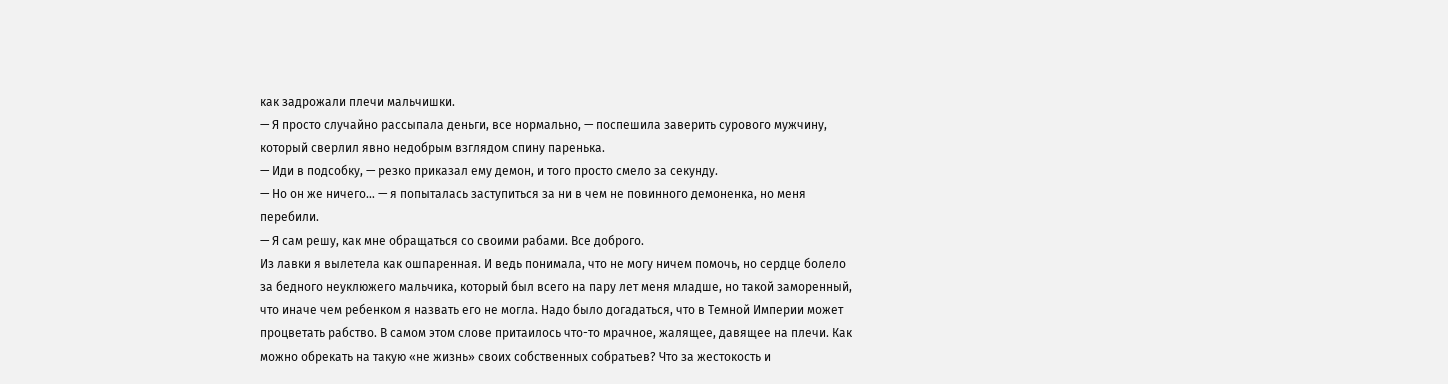как задрожали плечи мальчишки.
— Я просто случайно рассыпала деньги, все нормально, — поспешила заверить сурового мужчину, который сверлил явно недобрым взглядом спину паренька.
— Иди в подсобку, — резко приказал ему демон, и того просто смело за секунду.
— Но он же ничего… — я попыталась заступиться за ни в чем не повинного демоненка, но меня перебили.
— Я сам решу, как мне обращаться со своими рабами. Все доброго.
Из лавки я вылетела как ошпаренная. И ведь понимала, что не могу ничем помочь, но сердце болело за бедного неуклюжего мальчика, который был всего на пару лет меня младше, но такой заморенный, что иначе чем ребенком я назвать его не могла. Надо было догадаться, что в Темной Империи может процветать рабство. В самом этом слове притаилось что-то мрачное, жалящее, давящее на плечи. Как можно обрекать на такую «не жизнь» своих собственных собратьев? Что за жестокость и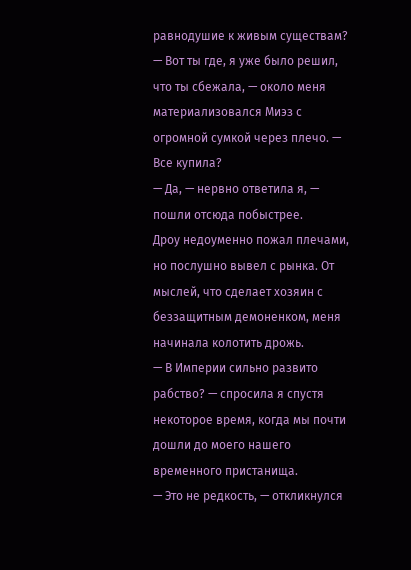равнодушие к живым существам?
— Вот ты где, я уже было решил, что ты сбежала, — около меня материализовался Миэз с огромной сумкой через плечо. — Все купила?
— Да, — нервно ответила я, — пошли отсюда побыстрее.
Дроу недоуменно пожал плечами, но послушно вывел с рынка. От мыслей, что сделает хозяин с беззащитным демоненком, меня начинала колотить дрожь.
— В Империи сильно развито рабство? — спросила я спустя некоторое время, когда мы почти дошли до моего нашего временного пристанища.
— Это не редкость, — откликнулся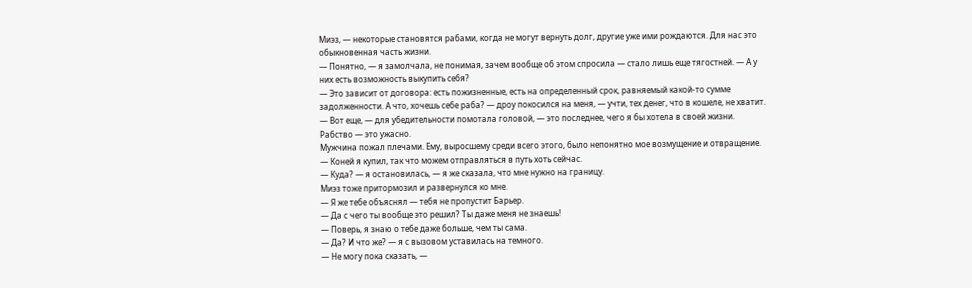Миэз, — некоторые становятся рабами, когда не могут вернуть долг, другие уже ими рождаются. Для нас это обыкновенная часть жизни.
— Понятно, — я замолчала, не понимая, зачем вообще об этом спросила — стало лишь еще тягостней. — А у них есть возможность выкупить себя?
— Это зависит от договора: есть пожизненные, есть на определенный срок, равняемый какой-то сумме задолженности. А что, хочешь себе раба? — дроу покосился на меня, — учти, тех денег, что в кошеле, не хватит.
— Вот еще, — для убедительности помотала головой, — это последнее, чего я бы хотела в своей жизни. Рабство — это ужасно.
Мужчина пожал плечами. Ему, выросшему среди всего этого, было непонятно мое возмущение и отвращение.
— Коней я купил, так что можем отправляться в путь хоть сейчас.
— Куда? — я остановилась, — я же сказала, что мне нужно на границу.
Миэз тоже притормозил и развернулся ко мне.
— Я же тебе объяснял — тебя не пропустит Барьер.
— Да с чего ты вообще это решил? Ты даже меня не знаешь!
— Поверь, я знаю о тебе даже больше, чем ты сама.
— Да? И что же? — я с вызовом уставилась на темного.
— Не могу пока сказать, —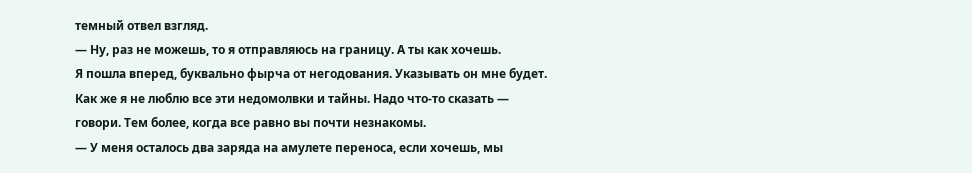темный отвел взгляд.
— Ну, раз не можешь, то я отправляюсь на границу. А ты как хочешь.
Я пошла вперед, буквально фырча от негодования. Указывать он мне будет. Как же я не люблю все эти недомолвки и тайны. Надо что-то сказать — говори. Тем более, когда все равно вы почти незнакомы.
— У меня осталось два заряда на амулете переноса, если хочешь, мы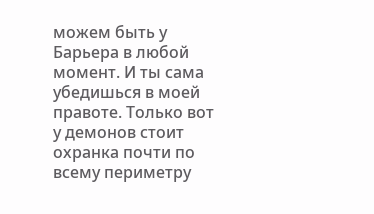можем быть у Барьера в любой момент. И ты сама убедишься в моей правоте. Только вот у демонов стоит охранка почти по всему периметру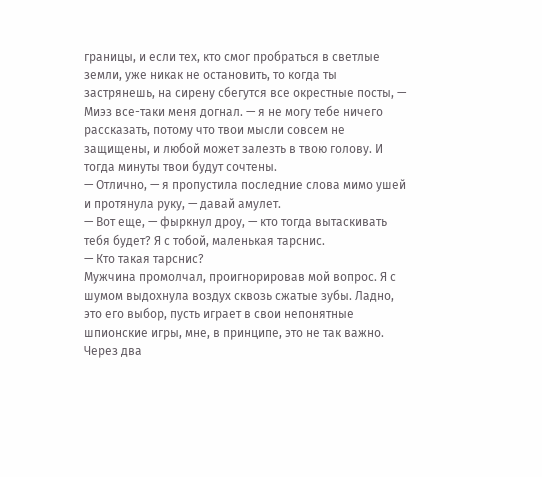границы, и если тех, кто смог пробраться в светлые земли, уже никак не остановить, то когда ты застрянешь, на сирену сбегутся все окрестные посты, — Миэз все-таки меня догнал. — я не могу тебе ничего рассказать, потому что твои мысли совсем не защищены, и любой может залезть в твою голову. И тогда минуты твои будут сочтены.
— Отлично, — я пропустила последние слова мимо ушей и протянула руку, — давай амулет.
— Вот еще, — фыркнул дроу, — кто тогда вытаскивать тебя будет? Я с тобой, маленькая тарснис.
— Кто такая тарснис?
Мужчина промолчал, проигнорировав мой вопрос. Я с шумом выдохнула воздух сквозь сжатые зубы. Ладно, это его выбор, пусть играет в свои непонятные шпионские игры, мне, в принципе, это не так важно.
Через два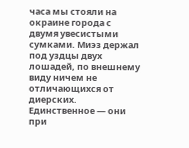часа мы стояли на окраине города с двумя увесистыми сумками. Миэз держал под уздцы двух лошадей, по внешнему виду ничем не отличающихся от диерских. Единственное — они при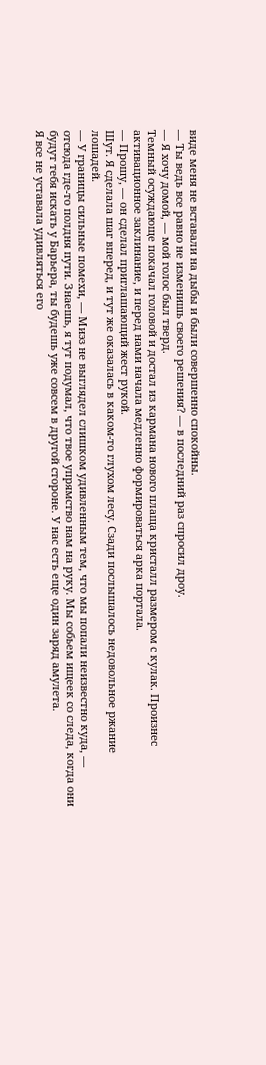виде меня не вставали на дыбы и были совершенно спокойны.
— Ты ведь все равно не изменишь своего решения? — в последний раз спросил дроу.
— Я хочу домой, — мой голос был тверд.
Темный осуждающе покачал головой и достал из кармана нового плаща кристалл размером с кулак. Произнес активационное заклинание, и перед нами начала медленно формироваться арка портала.
— Прошу, — он сделал приглашающий жест рукой.
Шут. Я сделала шаг вперед, и тут же оказалась в каком-то глухом лесу. Сзади послышалось недовольное ржание лошадей.
— У границы сильные помехи, — Миэз не выглядел слишком удивленным тем, что мы попали неизвестно куда, — отсюда где-то полдня пути. Знаешь, я тут подумал, что твое упрямство нам на руку. Мы собьем ищеек со следа, когда они будут тебя искать у Барьера, ты будешь уже совсем в другой стороне. У нас есть еще один заряд амулета.
Я все не уставала удивляться его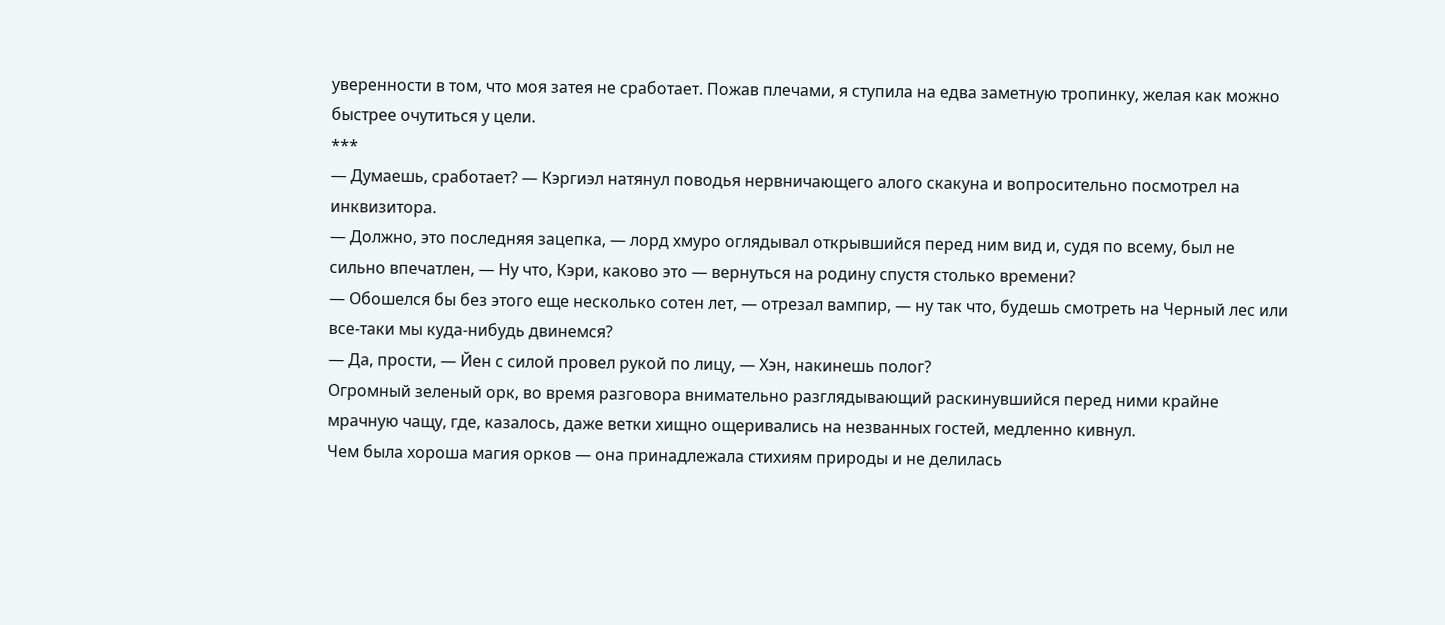уверенности в том, что моя затея не сработает. Пожав плечами, я ступила на едва заметную тропинку, желая как можно быстрее очутиться у цели.
***
— Думаешь, сработает? — Кэргиэл натянул поводья нервничающего алого скакуна и вопросительно посмотрел на инквизитора.
— Должно, это последняя зацепка, — лорд хмуро оглядывал открывшийся перед ним вид и, судя по всему, был не сильно впечатлен, — Ну что, Кэри, каково это — вернуться на родину спустя столько времени?
— Обошелся бы без этого еще несколько сотен лет, — отрезал вампир, — ну так что, будешь смотреть на Черный лес или все-таки мы куда-нибудь двинемся?
— Да, прости, — Йен с силой провел рукой по лицу, — Хэн, накинешь полог?
Огромный зеленый орк, во время разговора внимательно разглядывающий раскинувшийся перед ними крайне мрачную чащу, где, казалось, даже ветки хищно ощеривались на незванных гостей, медленно кивнул.
Чем была хороша магия орков — она принадлежала стихиям природы и не делилась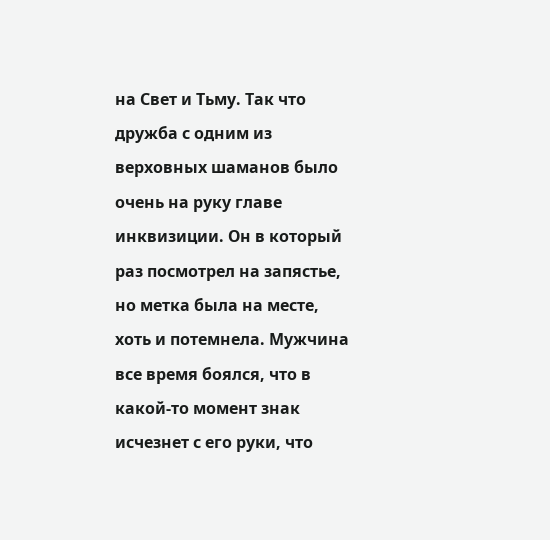на Свет и Тьму. Так что дружба с одним из верховных шаманов было очень на руку главе инквизиции. Он в который раз посмотрел на запястье, но метка была на месте, хоть и потемнела. Мужчина все время боялся, что в какой-то момент знак исчезнет с его руки, что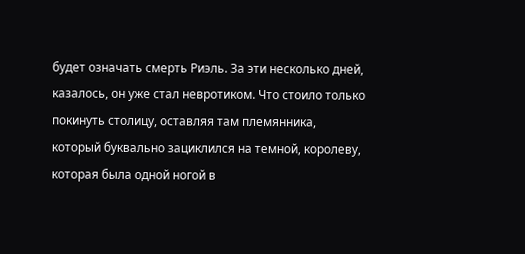будет означать смерть Риэль. За эти несколько дней, казалось, он уже стал невротиком. Что стоило только покинуть столицу, оставляя там племянника, который буквально зациклился на темной, королеву, которая была одной ногой в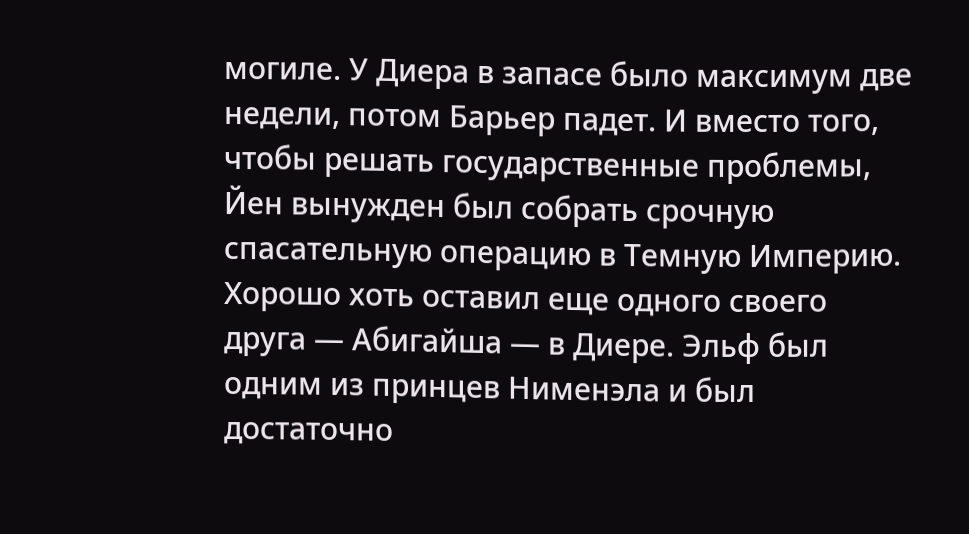могиле. У Диера в запасе было максимум две недели, потом Барьер падет. И вместо того, чтобы решать государственные проблемы, Йен вынужден был собрать срочную спасательную операцию в Темную Империю. Хорошо хоть оставил еще одного своего друга — Абигайша — в Диере. Эльф был одним из принцев Нименэла и был достаточно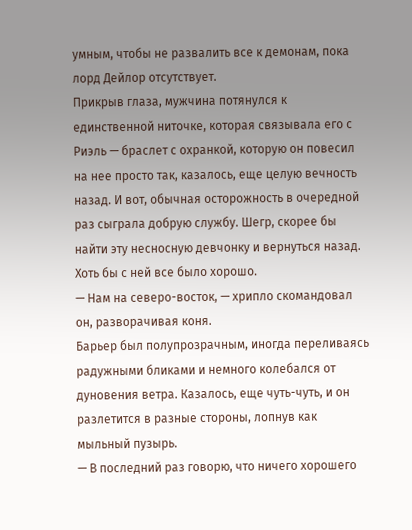умным, чтобы не развалить все к демонам, пока лорд Дейлор отсутствует.
Прикрыв глаза, мужчина потянулся к единственной ниточке, которая связывала его с Риэль — браслет с охранкой, которую он повесил на нее просто так, казалось, еще целую вечность назад. И вот, обычная осторожность в очередной раз сыграла добрую службу. Шегр, скорее бы найти эту несносную девчонку и вернуться назад. Хоть бы с ней все было хорошо.
— Нам на северо-восток, — хрипло скомандовал он, разворачивая коня.
Барьер был полупрозрачным, иногда переливаясь радужными бликами и немного колебался от дуновения ветра. Казалось, еще чуть-чуть, и он разлетится в разные стороны, лопнув как мыльный пузырь.
— В последний раз говорю, что ничего хорошего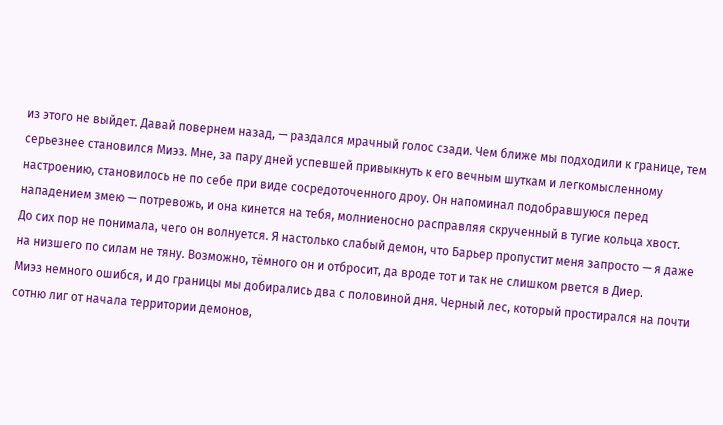из этого не выйдет. Давай повернем назад, — раздался мрачный голос сзади. Чем ближе мы подходили к границе, тем серьезнее становился Миэз. Мне, за пару дней успевшей привыкнуть к его вечным шуткам и легкомысленному настроению, становилось не по себе при виде сосредоточенного дроу. Он напоминал подобравшуюся перед нападением змею — потревожь, и она кинется на тебя, молниеносно расправляя скрученный в тугие кольца хвост.
До сих пор не понимала, чего он волнуется. Я настолько слабый демон, что Барьер пропустит меня запросто — я даже на низшего по силам не тяну. Возможно, тёмного он и отбросит, да вроде тот и так не слишком рвется в Диер.
Миэз немного ошибся, и до границы мы добирались два с половиной дня. Черный лес, который простирался на почти сотню лиг от начала территории демонов,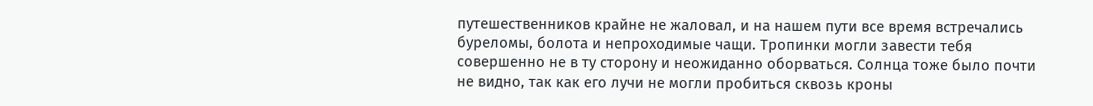путешественников крайне не жаловал, и на нашем пути все время встречались буреломы, болота и непроходимые чащи. Тропинки могли завести тебя совершенно не в ту сторону и неожиданно оборваться. Солнца тоже было почти не видно, так как его лучи не могли пробиться сквозь кроны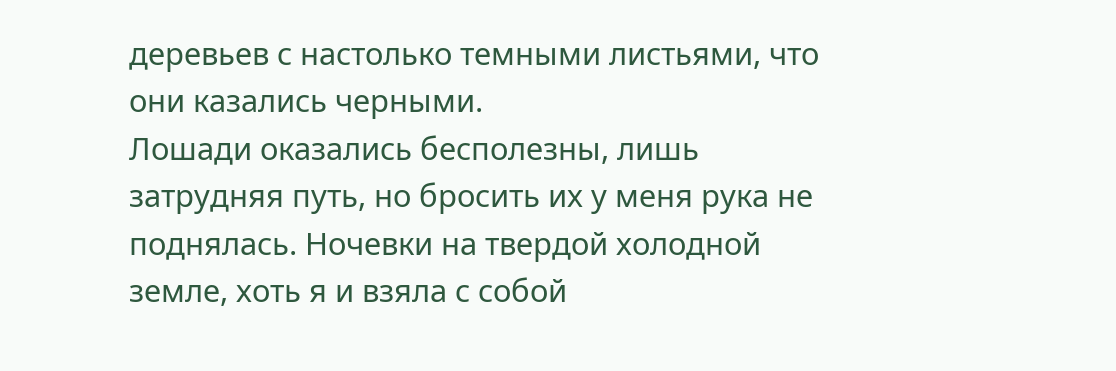деревьев с настолько темными листьями, что они казались черными.
Лошади оказались бесполезны, лишь затрудняя путь, но бросить их у меня рука не поднялась. Ночевки на твердой холодной земле, хоть я и взяла с собой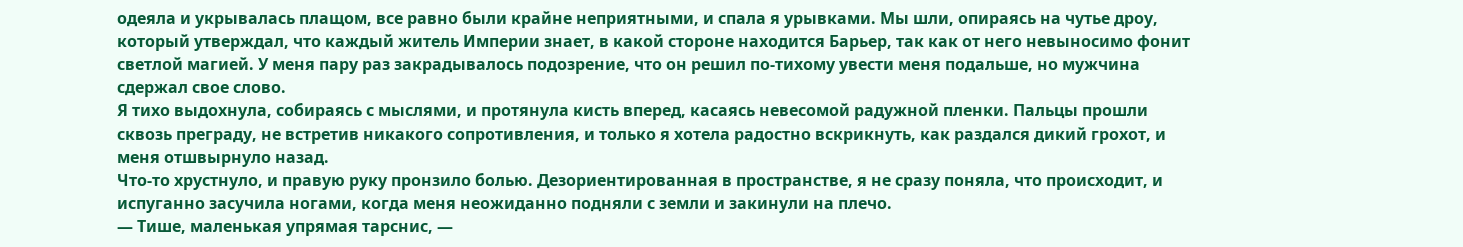одеяла и укрывалась плащом, все равно были крайне неприятными, и спала я урывками. Мы шли, опираясь на чутье дроу, который утверждал, что каждый житель Империи знает, в какой стороне находится Барьер, так как от него невыносимо фонит светлой магией. У меня пару раз закрадывалось подозрение, что он решил по-тихому увести меня подальше, но мужчина сдержал свое слово.
Я тихо выдохнула, собираясь с мыслями, и протянула кисть вперед, касаясь невесомой радужной пленки. Пальцы прошли сквозь преграду, не встретив никакого сопротивления, и только я хотела радостно вскрикнуть, как раздался дикий грохот, и меня отшвырнуло назад.
Что-то хрустнуло, и правую руку пронзило болью. Дезориентированная в пространстве, я не сразу поняла, что происходит, и испуганно засучила ногами, когда меня неожиданно подняли с земли и закинули на плечо.
— Тише, маленькая упрямая тарснис, —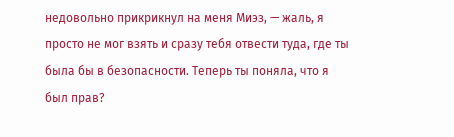недовольно прикрикнул на меня Миэз, — жаль, я просто не мог взять и сразу тебя отвести туда, где ты была бы в безопасности. Теперь ты поняла, что я был прав?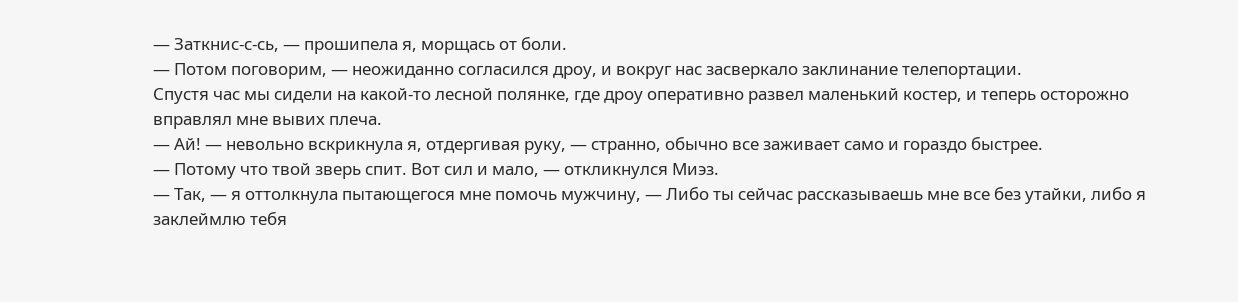— Заткнис-с-сь, — прошипела я, морщась от боли.
— Потом поговорим, — неожиданно согласился дроу, и вокруг нас засверкало заклинание телепортации.
Спустя час мы сидели на какой-то лесной полянке, где дроу оперативно развел маленький костер, и теперь осторожно вправлял мне вывих плеча.
— Ай! — невольно вскрикнула я, отдергивая руку, — странно, обычно все заживает само и гораздо быстрее.
— Потому что твой зверь спит. Вот сил и мало, — откликнулся Миэз.
— Так, — я оттолкнула пытающегося мне помочь мужчину, — Либо ты сейчас рассказываешь мне все без утайки, либо я заклеймлю тебя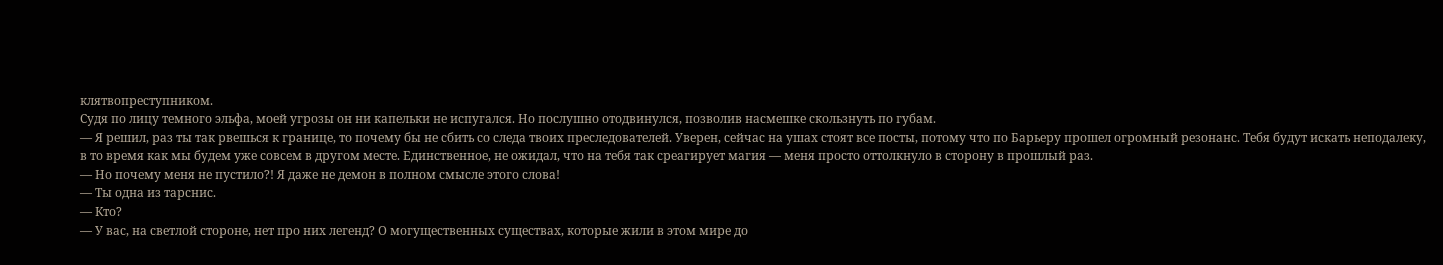клятвопреступником.
Судя по лицу темного эльфа, моей угрозы он ни капельки не испугался. Но послушно отодвинулся, позволив насмешке скользнуть по губам.
— Я решил, раз ты так рвешься к границе, то почему бы не сбить со следа твоих преследователей. Уверен, сейчас на ушах стоят все посты, потому что по Барьеру прошел огромный резонанс. Тебя будут искать неподалеку, в то время как мы будем уже совсем в другом месте. Единственное, не ожидал, что на тебя так среагирует магия — меня просто оттолкнуло в сторону в прошлый раз.
— Но почему меня не пустило?! Я даже не демон в полном смысле этого слова!
— Ты одна из тарснис.
— Кто?
— У вас, на светлой стороне, нет про них легенд? О могущественных существах, которые жили в этом мире до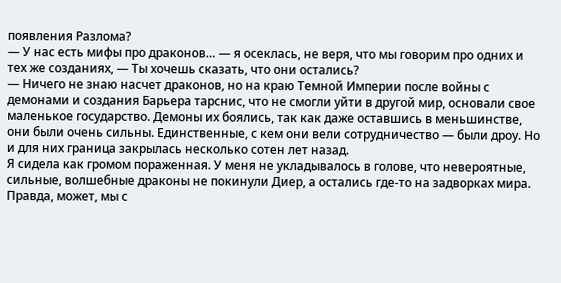появления Разлома?
— У нас есть мифы про драконов… — я осеклась, не веря, что мы говорим про одних и тех же созданиях, — Ты хочешь сказать, что они остались?
— Ничего не знаю насчет драконов, но на краю Темной Империи после войны с демонами и создания Барьера тарснис, что не смогли уйти в другой мир, основали свое маленькое государство. Демоны их боялись, так как даже оставшись в меньшинстве, они были очень сильны. Единственные, с кем они вели сотрудничество — были дроу. Но и для них граница закрылась несколько сотен лет назад.
Я сидела как громом пораженная. У меня не укладывалось в голове, что невероятные, сильные, волшебные драконы не покинули Диер, а остались где-то на задворках мира. Правда, может, мы с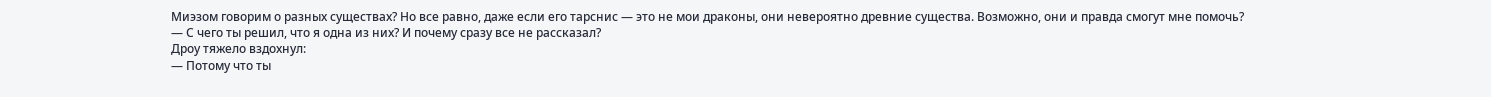Миэзом говорим о разных существах? Но все равно, даже если его тарснис — это не мои драконы, они невероятно древние существа. Возможно, они и правда смогут мне помочь?
— С чего ты решил, что я одна из них? И почему сразу все не рассказал?
Дроу тяжело вздохнул:
— Потому что ты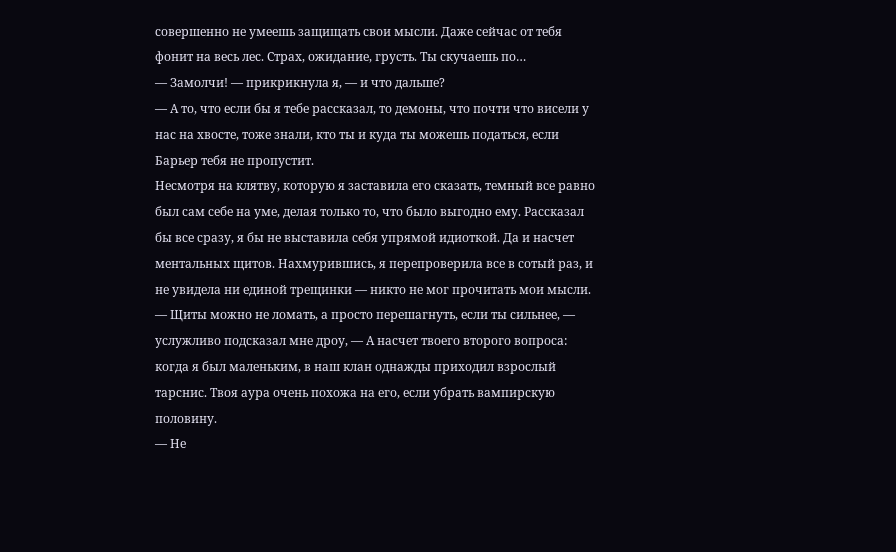совершенно не умеешь защищать свои мысли. Даже сейчас от тебя фонит на весь лес. Страх, ожидание, грусть. Ты скучаешь по…
— Замолчи! — прикрикнула я, — и что дальше?
— А то, что если бы я тебе рассказал, то демоны, что почти что висели у нас на хвосте, тоже знали, кто ты и куда ты можешь податься, если Барьер тебя не пропустит.
Несмотря на клятву, которую я заставила его сказать, темный все равно был сам себе на уме, делая только то, что было выгодно ему. Рассказал бы все сразу, я бы не выставила себя упрямой идиоткой. Да и насчет ментальных щитов. Нахмурившись, я перепроверила все в сотый раз, и не увидела ни единой трещинки — никто не мог прочитать мои мысли.
— Щиты можно не ломать, а просто перешагнуть, если ты сильнее, — услужливо подсказал мне дроу, — А насчет твоего второго вопроса: когда я был маленьким, в наш клан однажды приходил взрослый тарснис. Твоя аура очень похожа на его, если убрать вампирскую половину.
— Не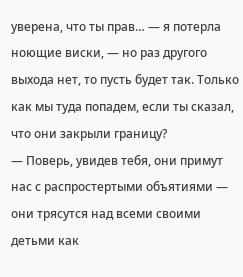уверена, что ты прав… — я потерла ноющие виски, — но раз другого выхода нет, то пусть будет так. Только как мы туда попадем, если ты сказал, что они закрыли границу?
— Поверь, увидев тебя, они примут нас с распростертыми объятиями — они трясутся над всеми своими детьми как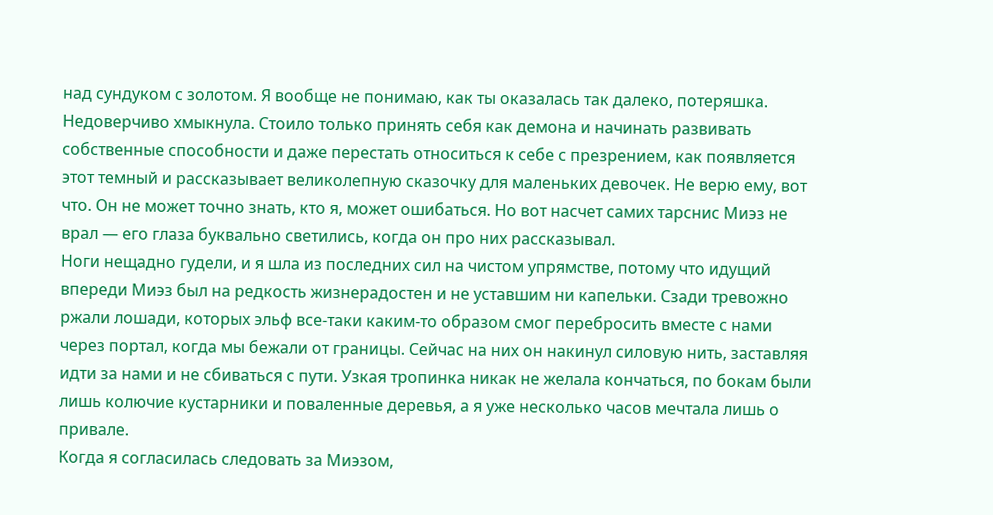над сундуком с золотом. Я вообще не понимаю, как ты оказалась так далеко, потеряшка.
Недоверчиво хмыкнула. Стоило только принять себя как демона и начинать развивать собственные способности и даже перестать относиться к себе с презрением, как появляется этот темный и рассказывает великолепную сказочку для маленьких девочек. Не верю ему, вот что. Он не может точно знать, кто я, может ошибаться. Но вот насчет самих тарснис Миэз не врал — его глаза буквально светились, когда он про них рассказывал.
Ноги нещадно гудели, и я шла из последних сил на чистом упрямстве, потому что идущий впереди Миэз был на редкость жизнерадостен и не уставшим ни капельки. Сзади тревожно ржали лошади, которых эльф все-таки каким-то образом смог перебросить вместе с нами через портал, когда мы бежали от границы. Сейчас на них он накинул силовую нить, заставляя идти за нами и не сбиваться с пути. Узкая тропинка никак не желала кончаться, по бокам были лишь колючие кустарники и поваленные деревья, а я уже несколько часов мечтала лишь о привале.
Когда я согласилась следовать за Миэзом,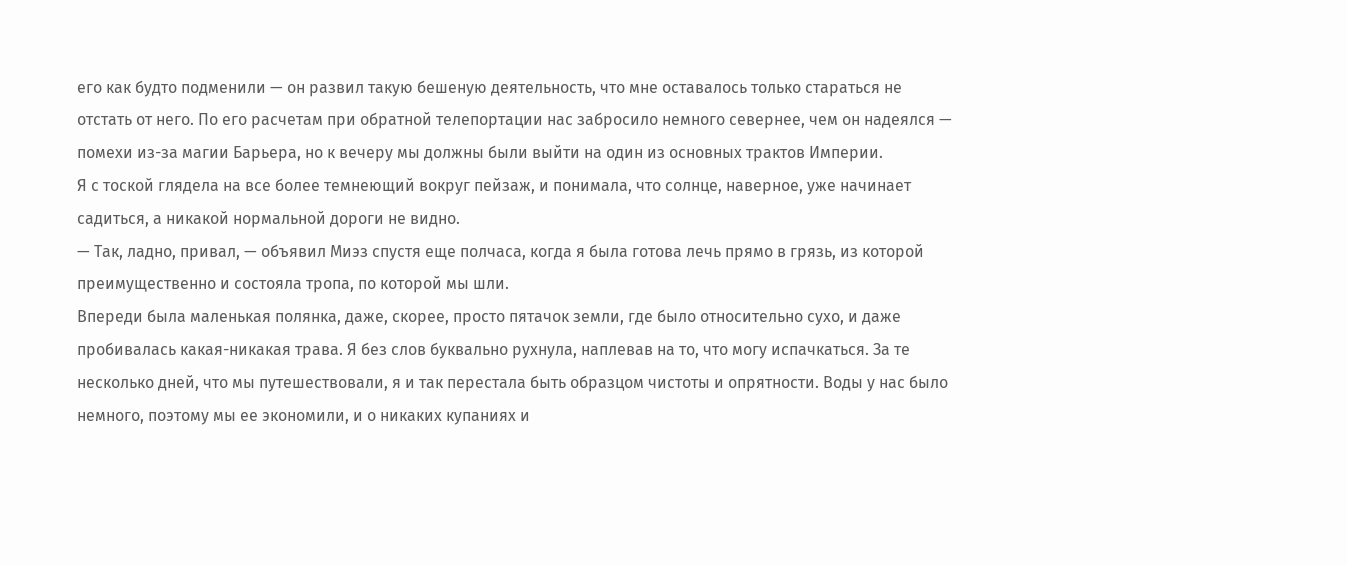его как будто подменили — он развил такую бешеную деятельность, что мне оставалось только стараться не отстать от него. По его расчетам при обратной телепортации нас забросило немного севернее, чем он надеялся — помехи из-за магии Барьера, но к вечеру мы должны были выйти на один из основных трактов Империи.
Я с тоской глядела на все более темнеющий вокруг пейзаж, и понимала, что солнце, наверное, уже начинает садиться, а никакой нормальной дороги не видно.
— Так, ладно, привал, — объявил Миэз спустя еще полчаса, когда я была готова лечь прямо в грязь, из которой преимущественно и состояла тропа, по которой мы шли.
Впереди была маленькая полянка, даже, скорее, просто пятачок земли, где было относительно сухо, и даже пробивалась какая-никакая трава. Я без слов буквально рухнула, наплевав на то, что могу испачкаться. За те несколько дней, что мы путешествовали, я и так перестала быть образцом чистоты и опрятности. Воды у нас было немного, поэтому мы ее экономили, и о никаких купаниях и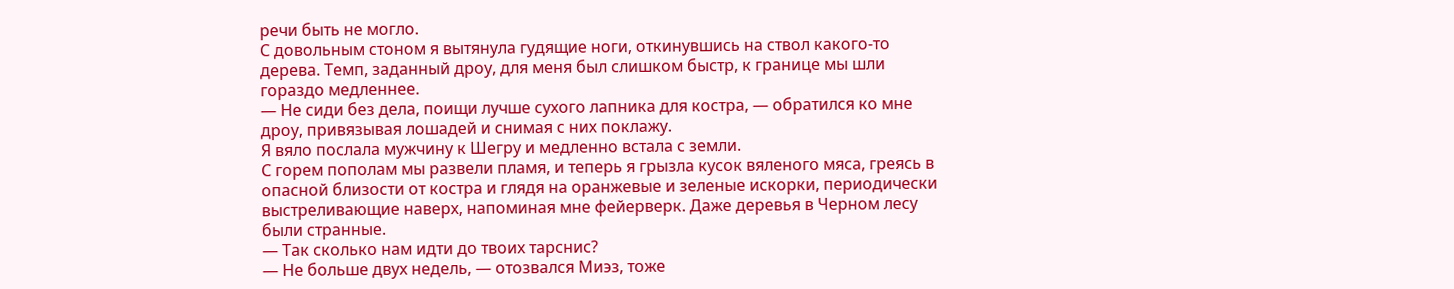речи быть не могло.
С довольным стоном я вытянула гудящие ноги, откинувшись на ствол какого-то дерева. Темп, заданный дроу, для меня был слишком быстр, к границе мы шли гораздо медленнее.
— Не сиди без дела, поищи лучше сухого лапника для костра, — обратился ко мне дроу, привязывая лошадей и снимая с них поклажу.
Я вяло послала мужчину к Шегру и медленно встала с земли.
С горем пополам мы развели пламя, и теперь я грызла кусок вяленого мяса, греясь в опасной близости от костра и глядя на оранжевые и зеленые искорки, периодически выстреливающие наверх, напоминая мне фейерверк. Даже деревья в Черном лесу были странные.
— Так сколько нам идти до твоих тарснис?
— Не больше двух недель, — отозвался Миэз, тоже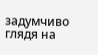задумчиво глядя на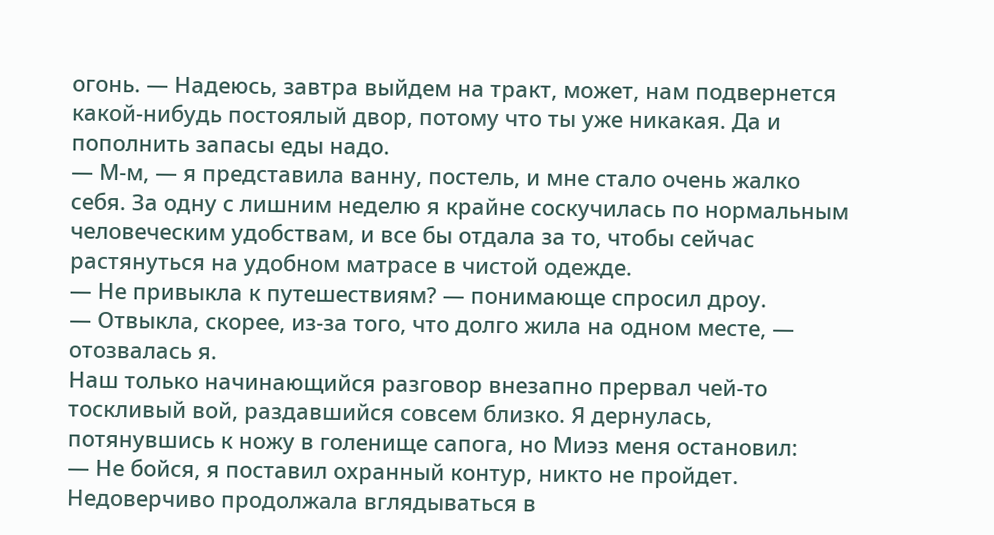огонь. — Надеюсь, завтра выйдем на тракт, может, нам подвернется какой-нибудь постоялый двор, потому что ты уже никакая. Да и пополнить запасы еды надо.
— М-м, — я представила ванну, постель, и мне стало очень жалко себя. За одну с лишним неделю я крайне соскучилась по нормальным человеческим удобствам, и все бы отдала за то, чтобы сейчас растянуться на удобном матрасе в чистой одежде.
— Не привыкла к путешествиям? — понимающе спросил дроу.
— Отвыкла, скорее, из-за того, что долго жила на одном месте, — отозвалась я.
Наш только начинающийся разговор внезапно прервал чей-то тоскливый вой, раздавшийся совсем близко. Я дернулась, потянувшись к ножу в голенище сапога, но Миэз меня остановил:
— Не бойся, я поставил охранный контур, никто не пройдет.
Недоверчиво продолжала вглядываться в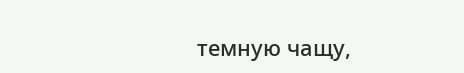темную чащу,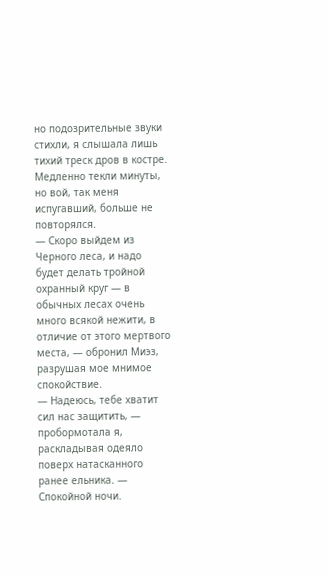но подозрительные звуки стихли, я слышала лишь тихий треск дров в костре. Медленно текли минуты, но вой, так меня испугавший, больше не повторялся.
— Скоро выйдем из Черного леса, и надо будет делать тройной охранный круг — в обычных лесах очень много всякой нежити, в отличие от этого мертвого места, — обронил Миэз, разрушая мое мнимое спокойствие.
— Надеюсь, тебе хватит сил нас защитить, — пробормотала я, раскладывая одеяло поверх натасканного ранее ельника. — Спокойной ночи.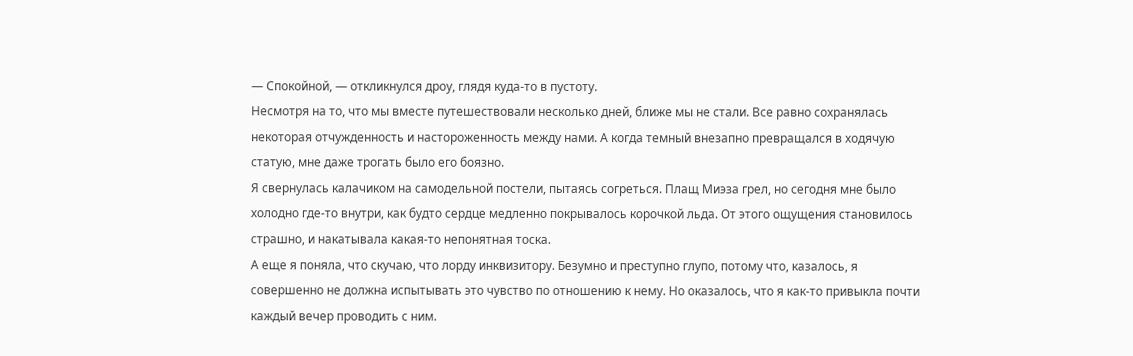— Спокойной, — откликнулся дроу, глядя куда-то в пустоту.
Несмотря на то, что мы вместе путешествовали несколько дней, ближе мы не стали. Все равно сохранялась некоторая отчужденность и настороженность между нами. А когда темный внезапно превращался в ходячую статую, мне даже трогать было его боязно.
Я свернулась калачиком на самодельной постели, пытаясь согреться. Плащ Миэза грел, но сегодня мне было холодно где-то внутри, как будто сердце медленно покрывалось корочкой льда. От этого ощущения становилось страшно, и накатывала какая-то непонятная тоска.
А еще я поняла, что скучаю, что лорду инквизитору. Безумно и преступно глупо, потому что, казалось, я совершенно не должна испытывать это чувство по отношению к нему. Но оказалось, что я как-то привыкла почти каждый вечер проводить с ним.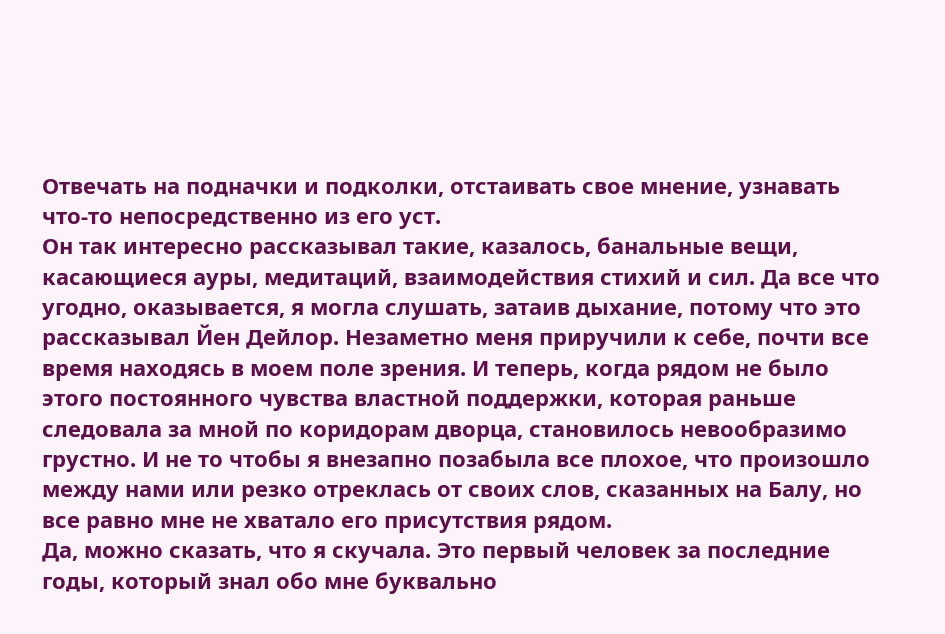Отвечать на подначки и подколки, отстаивать свое мнение, узнавать что-то непосредственно из его уст.
Он так интересно рассказывал такие, казалось, банальные вещи, касающиеся ауры, медитаций, взаимодействия стихий и сил. Да все что угодно, оказывается, я могла слушать, затаив дыхание, потому что это рассказывал Йен Дейлор. Незаметно меня приручили к себе, почти все время находясь в моем поле зрения. И теперь, когда рядом не было этого постоянного чувства властной поддержки, которая раньше следовала за мной по коридорам дворца, становилось невообразимо грустно. И не то чтобы я внезапно позабыла все плохое, что произошло между нами или резко отреклась от своих слов, сказанных на Балу, но все равно мне не хватало его присутствия рядом.
Да, можно сказать, что я скучала. Это первый человек за последние годы, который знал обо мне буквально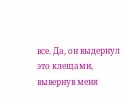все. Да, он выдернул это клещами, вывернув меня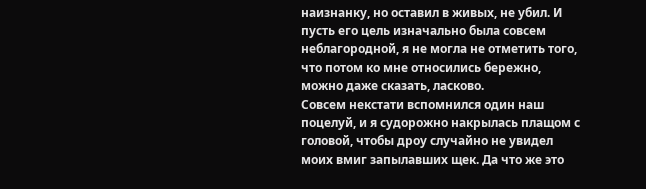наизнанку, но оставил в живых, не убил. И пусть его цель изначально была совсем неблагородной, я не могла не отметить того, что потом ко мне относились бережно, можно даже сказать, ласково.
Совсем некстати вспомнился один наш поцелуй, и я судорожно накрылась плащом с головой, чтобы дроу случайно не увидел моих вмиг запылавших щек. Да что же это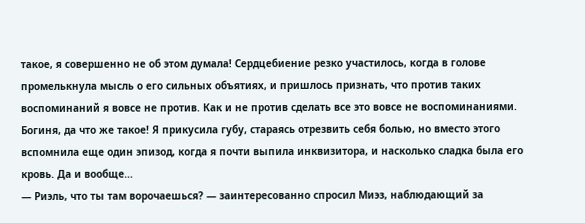такое, я совершенно не об этом думала! Сердцебиение резко участилось, когда в голове промелькнула мысль о его сильных объятиях, и пришлось признать, что против таких воспоминаний я вовсе не против. Как и не против сделать все это вовсе не воспоминаниями. Богиня, да что же такое! Я прикусила губу, стараясь отрезвить себя болью, но вместо этого вспомнила еще один эпизод, когда я почти выпила инквизитора, и насколько сладка была его кровь. Да и вообще…
— Риэль, что ты там ворочаешься? — заинтересованно спросил Миэз, наблюдающий за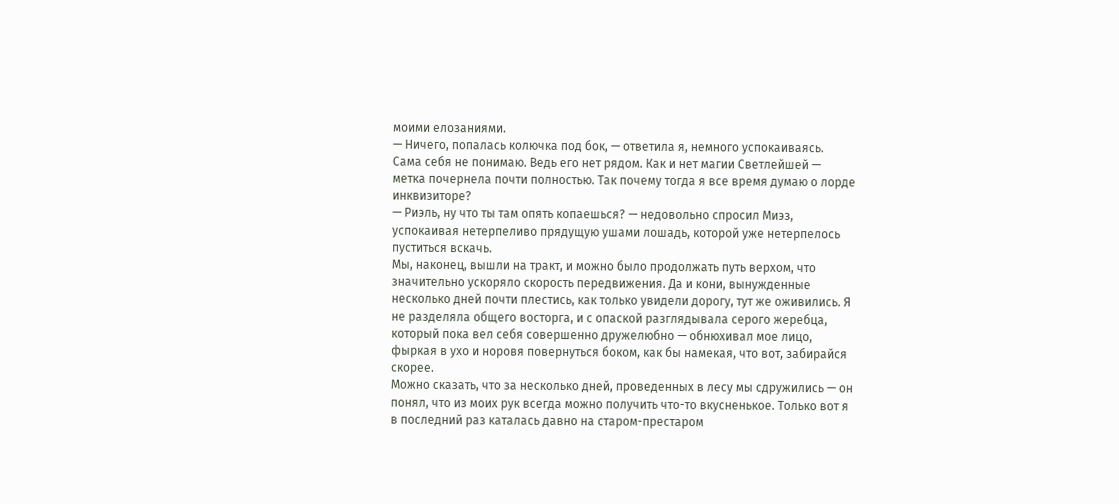моими елозаниями.
— Ничего, попалась колючка под бок, — ответила я, немного успокаиваясь.
Сама себя не понимаю. Ведь его нет рядом. Как и нет магии Светлейшей — метка почернела почти полностью. Так почему тогда я все время думаю о лорде инквизиторе?
— Риэль, ну что ты там опять копаешься? — недовольно спросил Миэз, успокаивая нетерпеливо прядущую ушами лошадь, которой уже нетерпелось пуститься вскачь.
Мы, наконец, вышли на тракт, и можно было продолжать путь верхом, что значительно ускоряло скорость передвижения. Да и кони, вынужденные несколько дней почти плестись, как только увидели дорогу, тут же оживились. Я не разделяла общего восторга, и с опаской разглядывала серого жеребца, который пока вел себя совершенно дружелюбно — обнюхивал мое лицо, фыркая в ухо и норовя повернуться боком, как бы намекая, что вот, забирайся скорее.
Можно сказать, что за несколько дней, проведенных в лесу мы сдружились — он понял, что из моих рук всегда можно получить что-то вкусненькое. Только вот я в последний раз каталась давно на старом-престаром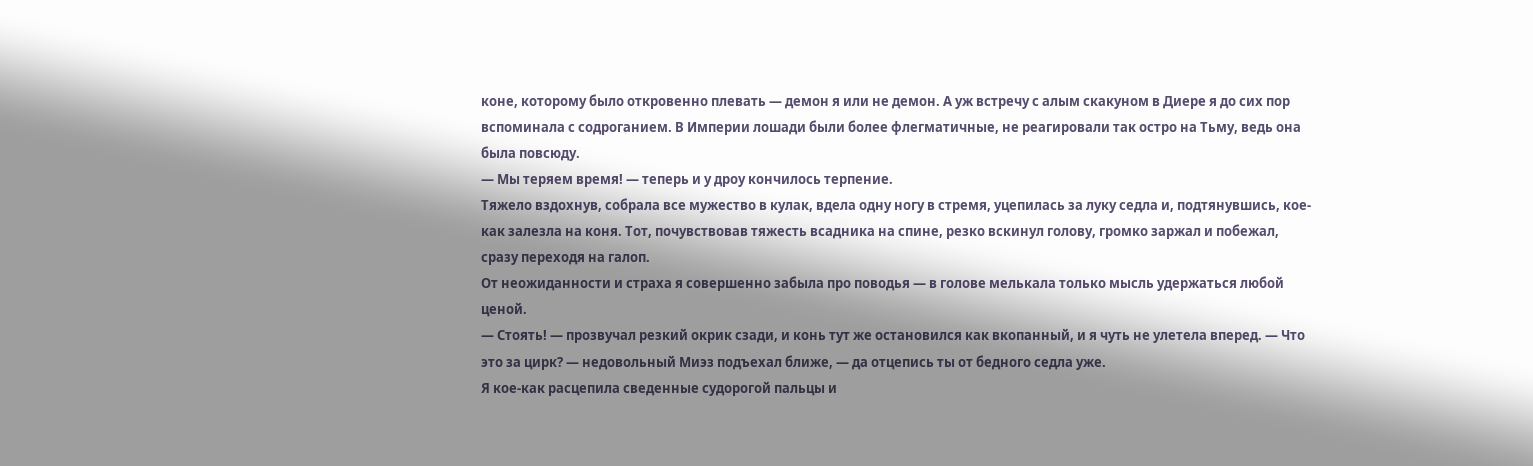коне, которому было откровенно плевать — демон я или не демон. А уж встречу с алым скакуном в Диере я до сих пор вспоминала с содроганием. В Империи лошади были более флегматичные, не реагировали так остро на Тьму, ведь она была повсюду.
— Мы теряем время! — теперь и у дроу кончилось терпение.
Тяжело вздохнув, собрала все мужество в кулак, вдела одну ногу в стремя, уцепилась за луку седла и, подтянувшись, кое-как залезла на коня. Тот, почувствовав тяжесть всадника на спине, резко вскинул голову, громко заржал и побежал, сразу переходя на галоп.
От неожиданности и страха я совершенно забыла про поводья — в голове мелькала только мысль удержаться любой ценой.
— Стоять! — прозвучал резкий окрик сзади, и конь тут же остановился как вкопанный, и я чуть не улетела вперед. — Что это за цирк? — недовольный Миэз подъехал ближе, — да отцепись ты от бедного седла уже.
Я кое-как расцепила сведенные судорогой пальцы и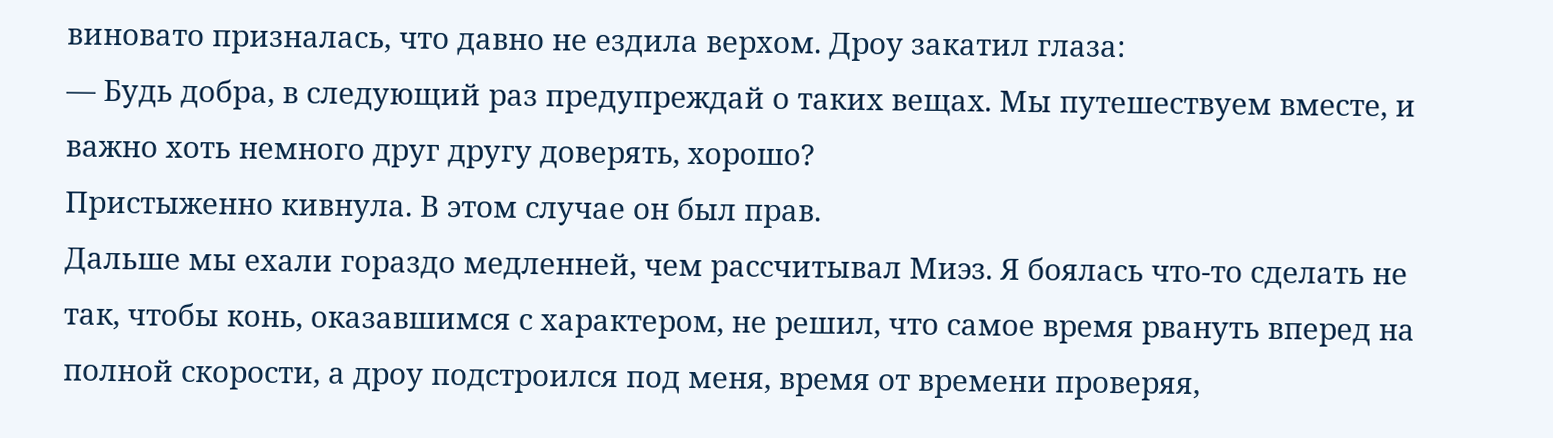виновато призналась, что давно не ездила верхом. Дроу закатил глаза:
— Будь добра, в следующий раз предупреждай о таких вещах. Мы путешествуем вместе, и важно хоть немного друг другу доверять, хорошо?
Пристыженно кивнула. В этом случае он был прав.
Дальше мы ехали гораздо медленней, чем рассчитывал Миэз. Я боялась что-то сделать не так, чтобы конь, оказавшимся с характером, не решил, что самое время рвануть вперед на полной скорости, а дроу подстроился под меня, время от времени проверяя,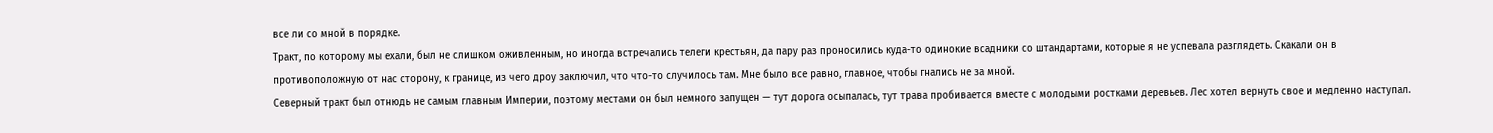все ли со мной в порядке.
Тракт, по которому мы ехали, был не слишком оживленным, но иногда встречались телеги крестьян, да пару раз проносились куда-то одинокие всадники со штандартами, которые я не успевала разглядеть. Скакали он в противоположную от нас сторону, к границе, из чего дроу заключил, что что-то случилось там. Мне было все равно, главное, чтобы гнались не за мной.
Северный тракт был отнюдь не самым главным Империи, поэтому местами он был немного запущен — тут дорога осыпалась, тут трава пробивается вместе с молодыми ростками деревьев. Лес хотел вернуть свое и медленно наступал.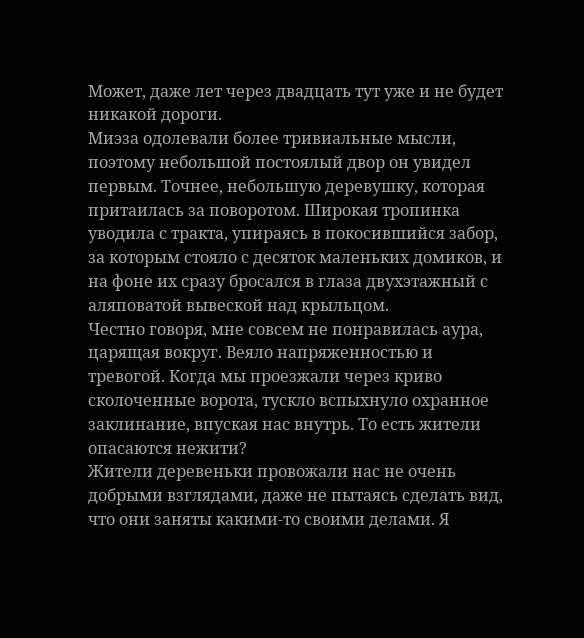Может, даже лет через двадцать тут уже и не будет никакой дороги.
Миэза одолевали более тривиальные мысли, поэтому небольшой постоялый двор он увидел первым. Точнее, небольшую деревушку, которая притаилась за поворотом. Широкая тропинка уводила с тракта, упираясь в покосившийся забор, за которым стояло с десяток маленьких домиков, и на фоне их сразу бросался в глаза двухэтажный с аляповатой вывеской над крыльцом.
Честно говоря, мне совсем не понравилась аура, царящая вокруг. Веяло напряженностью и тревогой. Когда мы проезжали через криво сколоченные ворота, тускло вспыхнуло охранное заклинание, впуская нас внутрь. То есть жители опасаются нежити?
Жители деревеньки провожали нас не очень добрыми взглядами, даже не пытаясь сделать вид, что они заняты какими-то своими делами. Я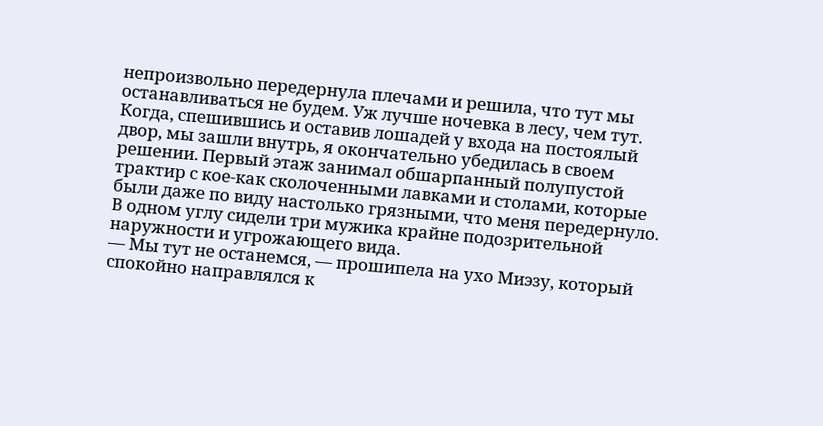непроизвольно передернула плечами и решила, что тут мы останавливаться не будем. Уж лучше ночевка в лесу, чем тут.
Когда, спешившись и оставив лошадей у входа на постоялый двор, мы зашли внутрь, я окончательно убедилась в своем решении. Первый этаж занимал обшарпанный полупустой трактир с кое-как сколоченными лавками и столами, которые были даже по виду настолько грязными, что меня передернуло. В одном углу сидели три мужика крайне подозрительной наружности и угрожающего вида.
— Мы тут не останемся, — прошипела на ухо Миэзу, который спокойно направлялся к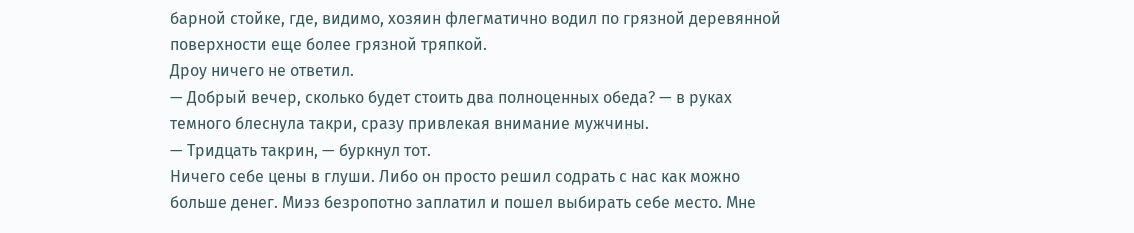барной стойке, где, видимо, хозяин флегматично водил по грязной деревянной поверхности еще более грязной тряпкой.
Дроу ничего не ответил.
— Добрый вечер, сколько будет стоить два полноценных обеда? — в руках темного блеснула такри, сразу привлекая внимание мужчины.
— Тридцать такрин, — буркнул тот.
Ничего себе цены в глуши. Либо он просто решил содрать с нас как можно больше денег. Миэз безропотно заплатил и пошел выбирать себе место. Мне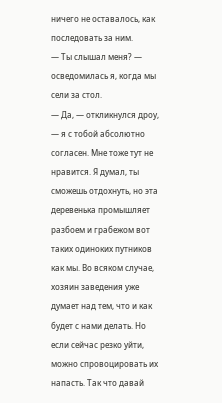ничего не оставалось, как последовать за ним.
— Ты слышал меня? — осведомилась я, когда мы сели за стол.
— Да, — откликнулся дроу, — я с тобой абсолютно согласен. Мне тоже тут не нравится. Я думал, ты сможешь отдохнуть, но эта деревенька промышляет разбоем и грабежом вот таких одиноких путников как мы. Во всяком случае, хозяин заведения уже думает над тем, что и как будет с нами делать. Но если сейчас резко уйти, можно спровоцировать их напасть. Так что давай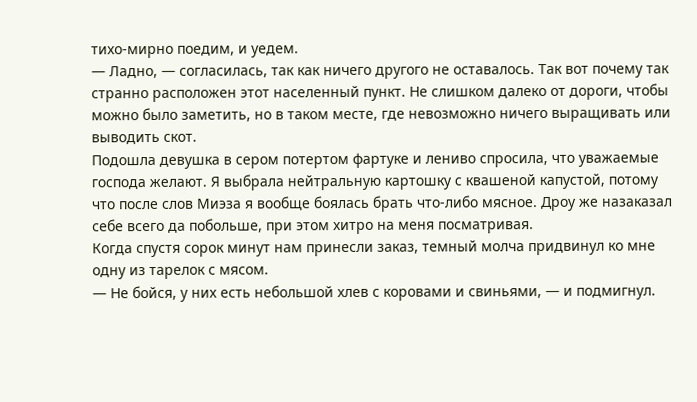тихо-мирно поедим, и уедем.
— Ладно, — согласилась, так как ничего другого не оставалось. Так вот почему так странно расположен этот населенный пункт. Не слишком далеко от дороги, чтобы можно было заметить, но в таком месте, где невозможно ничего выращивать или выводить скот.
Подошла девушка в сером потертом фартуке и лениво спросила, что уважаемые господа желают. Я выбрала нейтральную картошку с квашеной капустой, потому что после слов Миэза я вообще боялась брать что-либо мясное. Дроу же назаказал себе всего да побольше, при этом хитро на меня посматривая.
Когда спустя сорок минут нам принесли заказ, темный молча придвинул ко мне одну из тарелок с мясом.
— Не бойся, у них есть небольшой хлев с коровами и свиньями, — и подмигнул.